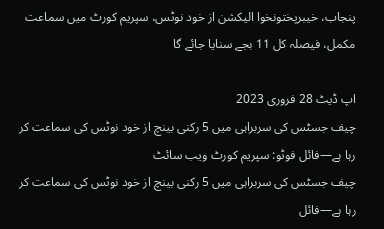پنجاب، خیبرپختونخوا الیکشن از خود نوٹس، سپریم کورٹ میں سماعت مکمل، فیصلہ کل 11 بجے سنایا جائے گا

اپ ڈیٹ 28 فروری 2023
چیف جسٹس کی سربراہی میں 5 رکنی بینچ از خود نوٹس کی سماعت کر رہا ہے—فائل فوٹو: سپریم کورٹ ویب سائٹ
چیف جسٹس کی سربراہی میں 5 رکنی بینچ از خود نوٹس کی سماعت کر رہا ہے—فائل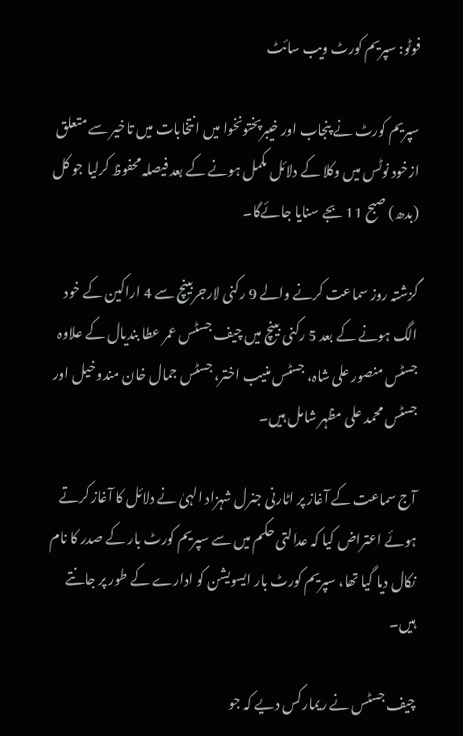فوٹو: سپریم کورٹ ویب سائٹ

سپریم کورٹ نے پنجاب اور خیبرپختونخوا میں انتخابات میں تاخیر سے متعلق ازخود نوٹس میں وکلا کے دلائل مکمل ہونے کے بعد فیصلہ محفوظ کرلیا جو کل (بدھ) صبح 11 بجے سنایا جائےگا۔

گزشتہ روز سماعت کرنے والے 9 رکنی لارجربینچ سے 4 اراکین کے خود الگ ہونے کے بعد 5 رکنی بینچ میں چیف جسٹس عمر عطا بندیال کے علاوہ جسٹس منصور علی شاہ، جسٹس منیب اختر، جسٹس جمال خان مندوخیل اور جسٹس محمد علی مظہر شامل ہیں۔

آج سماعت کے آغاز پر اٹارنی جنرل شہزاد الہیٰ نے دلائل کا آغاز کرتے ہوئے اعتراض کیا کہ عدالتی حکم میں سے سپریم کورٹ بار کے صدر کا نام نکال دیا گیا تھا، سپریم کورٹ بار ایسویشن کو ادارے کے طور پر جانتے ہیں۔

چیف جسٹس نے ریمارکس دیے کہ جو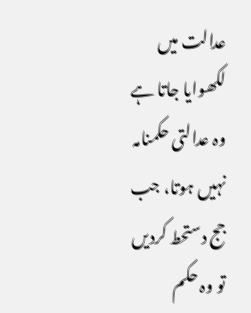عدالت میں لکھوایا جاتا ہے وہ عدالتی حکمنامہ نہیں ہوتا، جب جج دستحط کردیں تو وہ حکم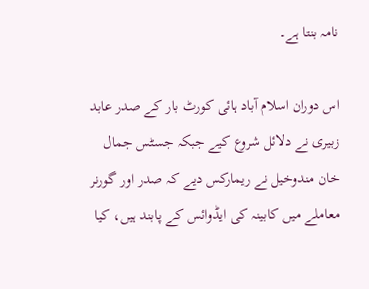نامہ بنتا ہے۔

اس دوران اسلام آباد ہائی کورٹ بار کے صدر عابد زبیری نے دلائل شروع کیے جبکہ جسٹس جمال خان مندوخیل نے ریمارکس دیے کہ صدر اور گورنر معاملے میں کابینہ کی ایڈوائس کے پابند ہیں، کیا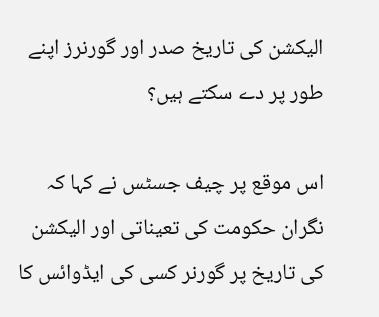الیکشن کی تاریخ صدر اور گورنرز اپنے طور پر دے سکتے ہیں؟

اس موقع پر چیف جسٹس نے کہا کہ نگران حکومت کی تعیناتی اور الیکشن کی تاریخ پر گورنر کسی کی ایڈوائس کا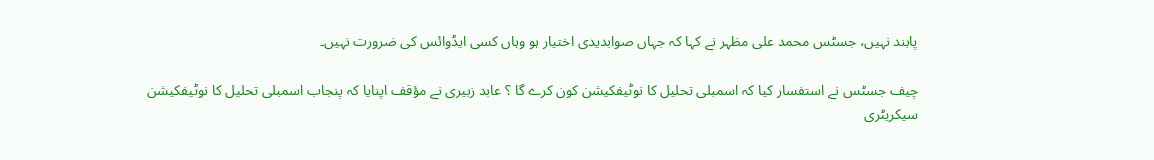پابند نہیں، جسٹس محمد علی مظہر نے کہا کہ جہاں صوابدیدی اختیار ہو وہاں کسی ایڈوائس کی ضرورت نہیں۔

چیف جسٹس نے استفسار کیا کہ اسمبلی تحلیل کا نوٹیفکیشن کون کرے گا ؟ عابد زبیری نے مؤقف اپنایا کہ پنجاب اسمبلی تحلیل کا نوٹیفکیشن سیکریٹری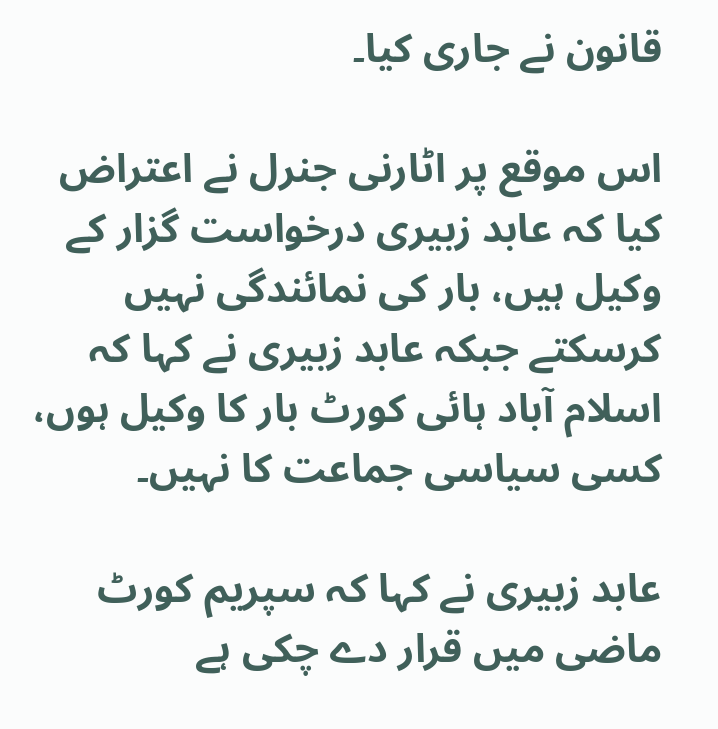قانون نے جاری کیا۔

اس موقع پر اٹارنی جنرل نے اعتراض کیا کہ عابد زبیری درخواست گزار کے وکیل ہیں، بار کی نمائندگی نہیں کرسکتے جبکہ عابد زبیری نے کہا کہ اسلام آباد ہائی کورٹ بار کا وکیل ہوں، کسی سیاسی جماعت کا نہیں۔

عابد زبیری نے کہا کہ سپریم کورٹ ماضی میں قرار دے چکی ہے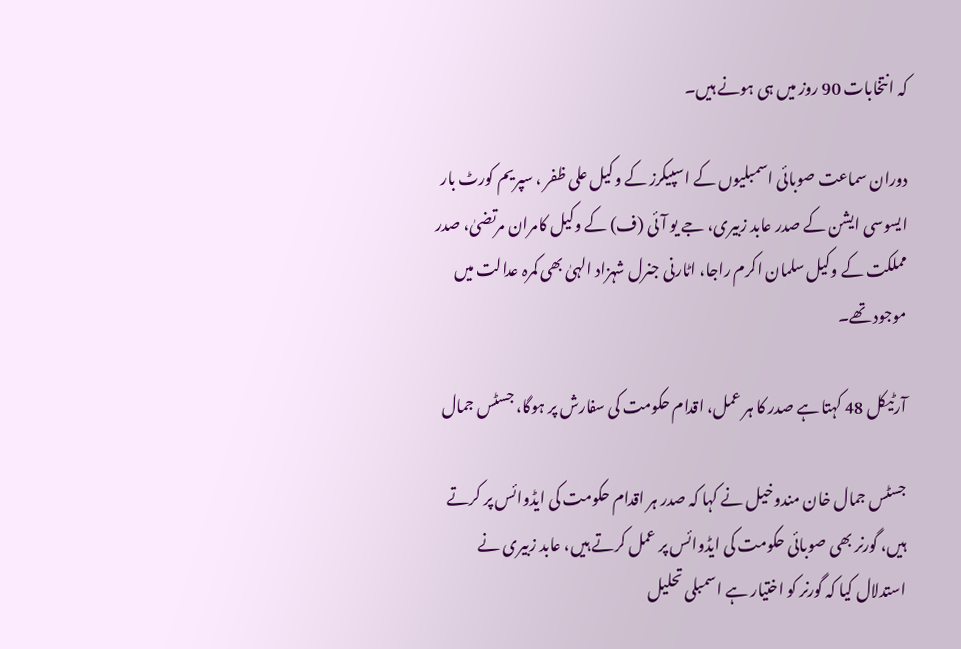کہ انتخابات 90 روز میں ہی ہونے ہیں۔

دوران سماعت صوبائی اسمبلیوں کے اسپیکرز کے وکیل علی ظفر ، سپریم کورٹ بار ایسوسی ایشن کے صدر عابد زبیری، جے یو آئی (ف) کے وکیل کامران مرتضیٰ، صدر مملکت کے وکیل سلمان اکرم راجا، اٹارنی جنرل شہزاد الہیٰ بھی کمرہ عدالت میں موجود تھے۔

آرٹیکل 48 کہتا ہے صدر کا ہر عمل، اقدام حکومت کی سفارش پر ہوگا، جسٹس جمال

جسٹس جمال خان مندوخیل نے کہا کہ صدر ہر اقدام حکومت کی ایڈوائس پر کرتے ہیں، گورنر بھی صوبائی حکومت کی ایڈوائس پر عمل کرتے ہیں، عابد زبیری نے استدلال کیا کہ گورنر کو اختیار ہے اسمبلی تحلیل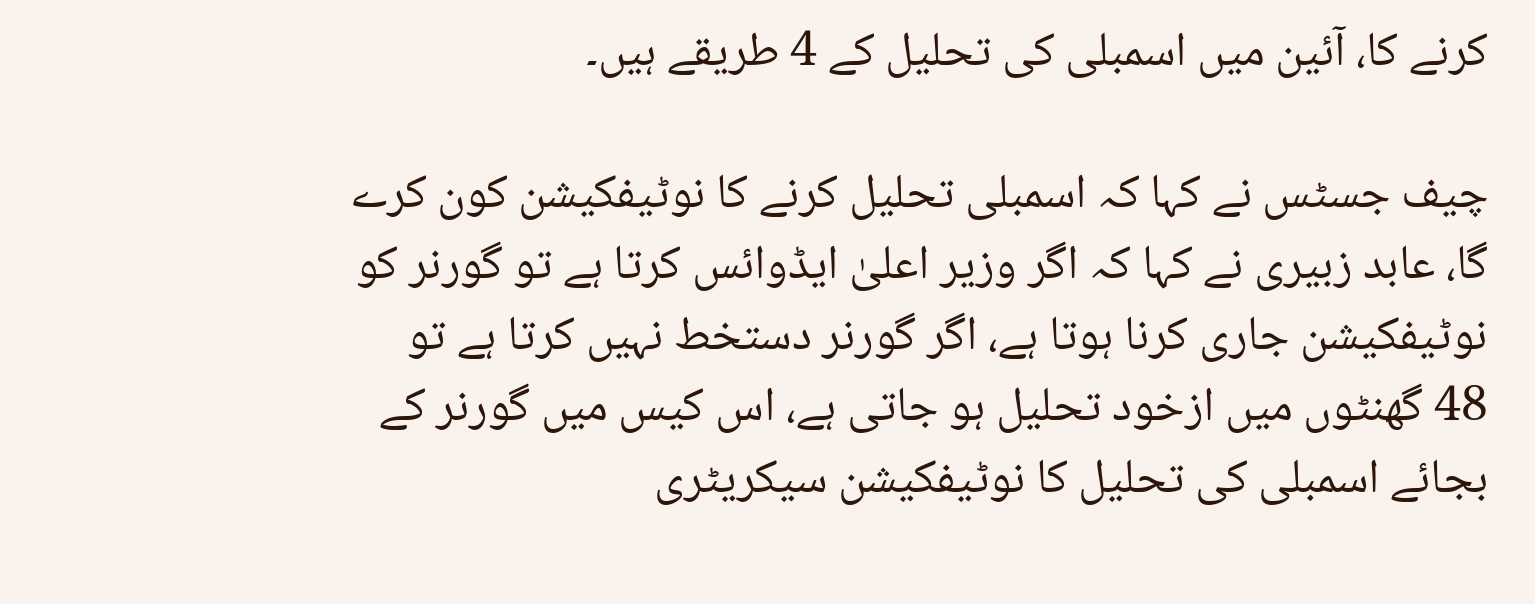کرنے کا، آئین میں اسمبلی کی تحلیل کے 4 طریقے ہیں۔

چیف جسٹس نے کہا کہ اسمبلی تحلیل کرنے کا نوٹیفکیشن کون کرے گا، عابد زبیری نے کہا کہ اگر وزیر اعلیٰ ایڈوائس کرتا ہے تو گورنر کو نوٹیفکیشن جاری کرنا ہوتا ہے، اگر گورنر دستخط نہیں کرتا ہے تو 48 گھنٹوں میں ازخود تحلیل ہو جاتی ہے، اس کیس میں گورنر کے بجائے اسمبلی کی تحلیل کا نوٹیفکیشن سیکریٹری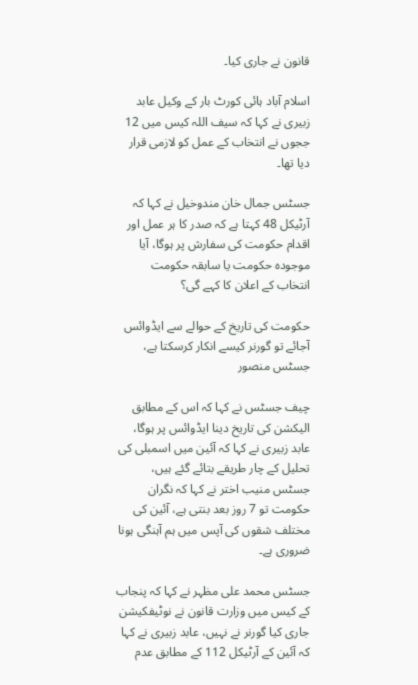قانون نے جاری کیا۔

اسلام آباد ہائی کورٹ بار کے وکیل عابد زبیری نے کہا کہ سیف اللہ کیس میں 12 ججوں نے انتخاب کے عمل کو لازمی قرار دیا تھا۔

جسٹس جمال خان مندوخیل نے کہا کہ آرٹیکل 48 کہتا ہے کہ صدر کا ہر عمل اور اقدام حکومت کی سفارش پر ہوگا، آیا موجودہ حکومت یا سابقہ حکومت انتخاب کے اعلان کا کہے گی؟

حکومت کی تاریخ کے حوالے سے ایڈوائس آجائے تو گورنر کیسے انکار کرسکتا ہے، جسٹس منصور

چیف جسٹس نے کہا کہ اس کے مطابق الیکشن کی تاریخ دینا ایڈوائس پر ہوگا، عابد زبیری نے کہا کہ آئین میں اسمبلی کی تحلیل کے چار طریقے بتائے گئے ہیں، جسٹس منیب اختر نے کہا کہ نگران حکومت تو 7 روز بعد بنتی ہے، آئین کی مختلف شقوں کی آپس میں ہم آہنگی ہونا ضروری ہے۔

جسٹس محمد علی مظہر نے کہا کہ پنجاب کے کیس میں وزارت قانون نے نوٹیفکیشن جاری کیا گورنر نے نہیں، عابد زبیری نے کہا کہ آئین کے آرٹیکل 112 کے مطابق عدم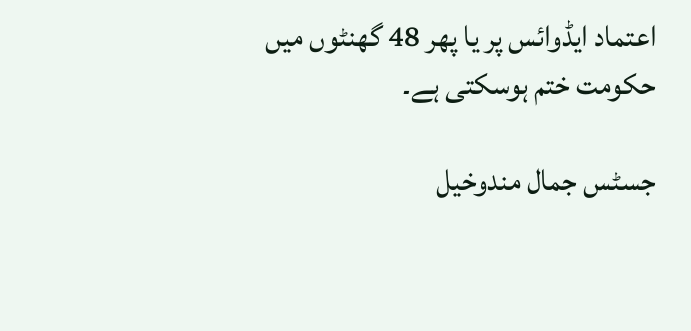اعتماد ایڈوائس پر یا پھر 48 گھنٹوں میں حکومت ختم ہوسکتی ہے۔

جسٹس جمال مندوخیل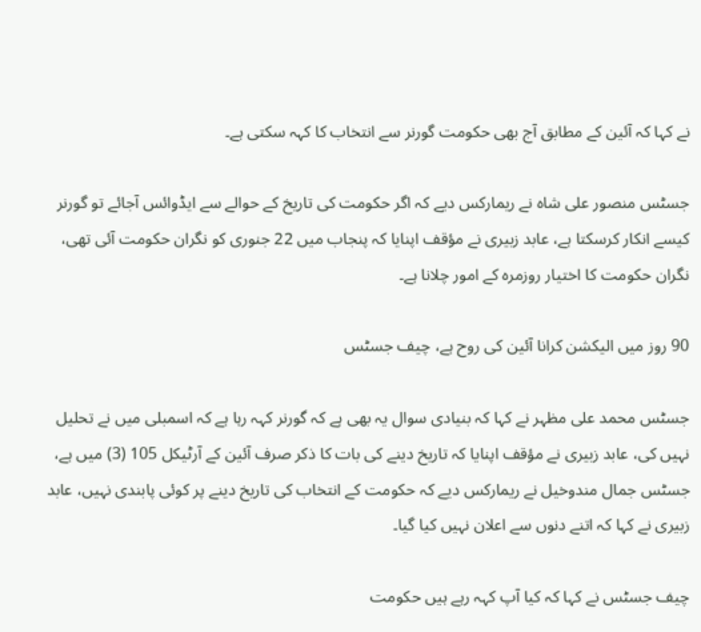نے کہا کہ آئین کے مطابق آج بھی حکومت گورنر سے انتخاب کا کہہ سکتی ہے۔

جسٹس منصور علی شاہ نے ریمارکس دیے کہ اگر حکومت کی تاریخ کے حوالے سے ایڈوائس آجائے تو گورنر کیسے انکار کرسکتا ہے، عابد زبیری نے مؤقف اپنایا کہ پنجاب میں 22 جنوری کو نگران حکومت آئی تھی، نگران حکومت کا اختیار روزمرہ کے امور چلانا ہے۔

90 روز میں الیکشن کرانا آئین کی روح ہے، چیف جسٹس

جسٹس محمد علی مظہر نے کہا کہ بنیادی سوال یہ بھی ہے کہ گورنر کہہ رہا ہے کہ اسمبلی میں نے تحلیل نہیں کی، عابد زبیری نے مؤقف اپنایا کہ تاریخ دینے کی بات کا ذکر صرف آئین کے آرٹیکل 105 (3) میں ہے، جسٹس جمال مندوخیل نے ریمارکس دیے کہ حکومت کے انتخاب کی تاریخ دینے پر کوئی پابندی نہیں، عابد زبیری نے کہا کہ اتنے دنوں سے اعلان نہیں کیا گیا۔

چیف جسٹس نے کہا کہ کیا آپ کہہ رہے ہیں حکومت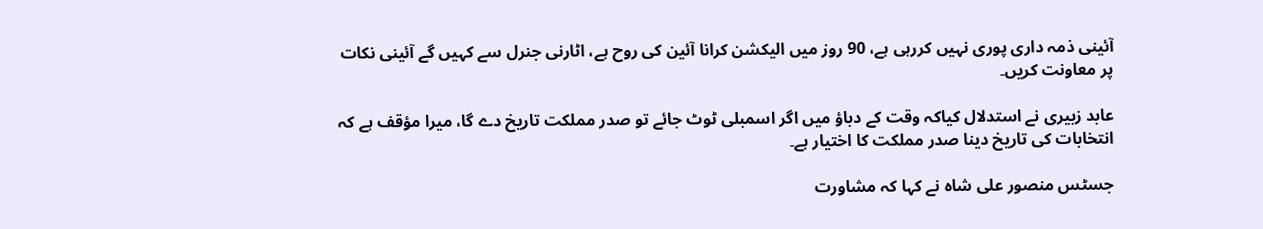آئینی ذمہ داری پوری نہیں کررہی ہے، 90 روز میں الیکشن کرانا آئین کی روح ہے، اٹارنی جنرل سے کہیں گے آئینی نکات پر معاونت کریں۔

عابد زبیری نے استدلال کیاکہ وقت کے دباؤ میں اگر اسمبلی ٹوٹ جائے تو صدر مملکت تاریخ دے گا، میرا مؤقف ہے کہ انتخابات کی تاریخ دینا صدر مملکت کا اختیار ہے۔

جسٹس منصور علی شاہ نے کہا کہ مشاورت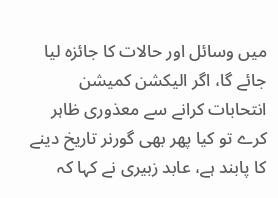میں وسائل اور حالات کا جائزہ لیا جائے گا، اگر الیکشن کمیشن انتحابات کرانے سے معذوری ظاہر کرے تو کیا پھر بھی گورنر تاریخ دینے کا پابند ہے، عابد زبیری نے کہا کہ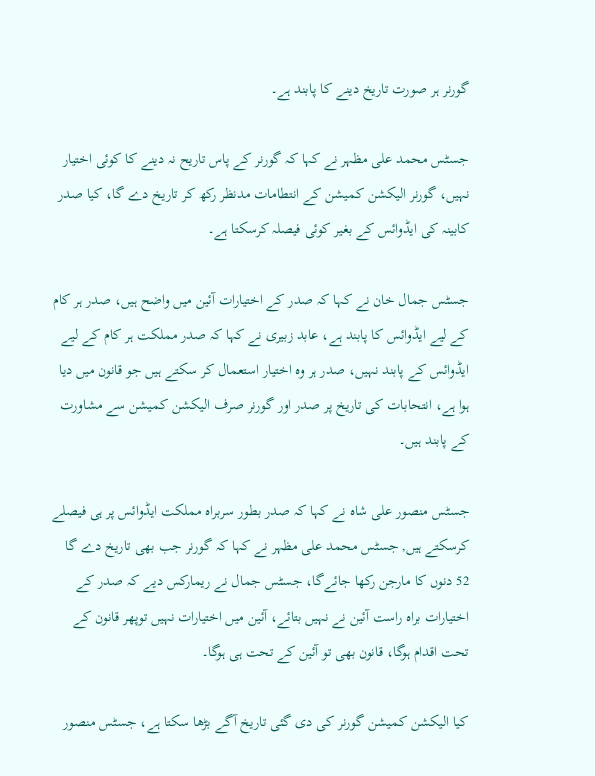گورنر ہر صورت تاریخ دینے کا پابند ہے۔

جسٹس محمد علی مظہر نے کہا کہ گورنر کے پاس تاریح نہ دینے کا کوئی اختیار نہیں، گورنر الیکشن کمیشن کے انتطامات مدنظر رکھ کر تاریخ دے گا، کیا صدر کابینہ کی ایڈوائس کے بغیر کوئی فیصلہ کرسکتا ہے۔

جسٹس جمال خان نے کہا کہ صدر کے اختیارات آئین میں واضح ہیں، صدر ہر کام کے لیے ایڈوائس کا پابند ہے، عابد زبیری نے کہا کہ صدر مملکت ہر کام کے لیے ایڈوائس کے پابند نہیں، صدر ہر وہ اختیار استعمال کر سکتے ہیں جو قانون میں دیا ہوا ہے، انتحابات کی تاریخ پر صدر اور گورنر صرف الیکشن کمیشن سے مشاورت کے پابند ہیں۔

جسٹس منصور علی شاہ نے کہا کہ صدر بطور سربراہ مملکت ایڈوائس پر ہی فیصلے کرسکتے ہیں, جسٹس محمد علی مظہر نے کہا کہ گورنر جب بھی تاریخ دے گا 52 دنوں کا مارجن رکھا جائےگا، جسٹس جمال نے ریمارکس دیے کہ صدر کے اختیارات براہ راست آئین نے نہیں بتائے، آئین میں اختیارات نہیں توپھر قانون کے تحت اقدام ہوگا، قانون بھی تو آئین کے تحت ہی ہوگا۔

کیا الیکشن کمیشن گورنر کی دی گئی تاریخ آگے بڑھا سکتا ہے، جسٹس منصور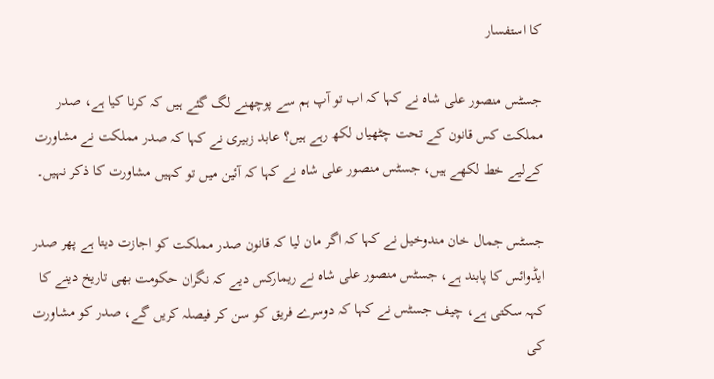کا استفسار

جسٹس منصور علی شاہ نے کہا کہ اب تو آپ ہم سے پوچھنے لگ گئے ہیں کہ کرنا کیا ہے، صدر مملکت کس قانون کے تحت چٹھیاں لکھ رہے ہیں؟ عابد زبیری نے کہا کہ صدر مملکت نے مشاورت کےلیے خط لکھے ہیں، جسٹس منصور علی شاہ نے کہا کہ آئین میں تو کہیں مشاورت کا ذکر نہیں۔

جسٹس جمال خان مندوخیل نے کہا کہ اگر مان لیا کہ قانون صدر مملکت کو اجازت دیتا ہے پھر صدر ایڈوائس کا پابند ہے، جسٹس منصور علی شاہ نے ریمارکس دیے کہ نگران حکومت بھی تاریخ دینے کا کہہ سکتی ہے، چیف جسٹس نے کہا کہ دوسرے فریق کو سن کر فیصلہ کریں گے، صدر کو مشاورت کی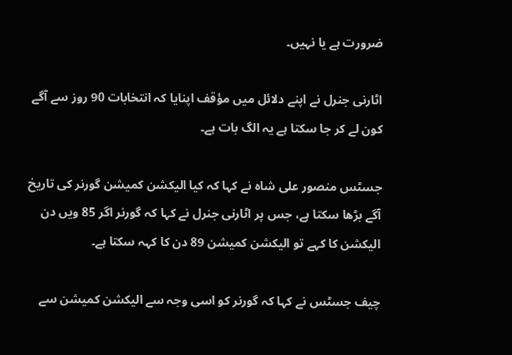ضرورت ہے یا نہیں۔

اٹارنی جنرل نے اپنے دلائل میں مؤقف اپنایا کہ انتخابات 90 روز سے آگے کون لے کر جا سکتا ہے یہ الگ بات ہے۔

جسٹس منصور علی شاہ نے کہا کہ کیا الیکشن کمیشن گورنر کی تاریخ آگے بڑھا سکتا ہے، جس پر اٹارنی جنرل نے کہا کہ گورنر اگر 85 ویں دن الیکشن کا کہے تو الیکشن کمیشن 89 دن کا کہہ سکتا ہے۔

چیف جسٹس نے کہا کہ گورنر کو اسی وجہ سے الیکشن کمیشن سے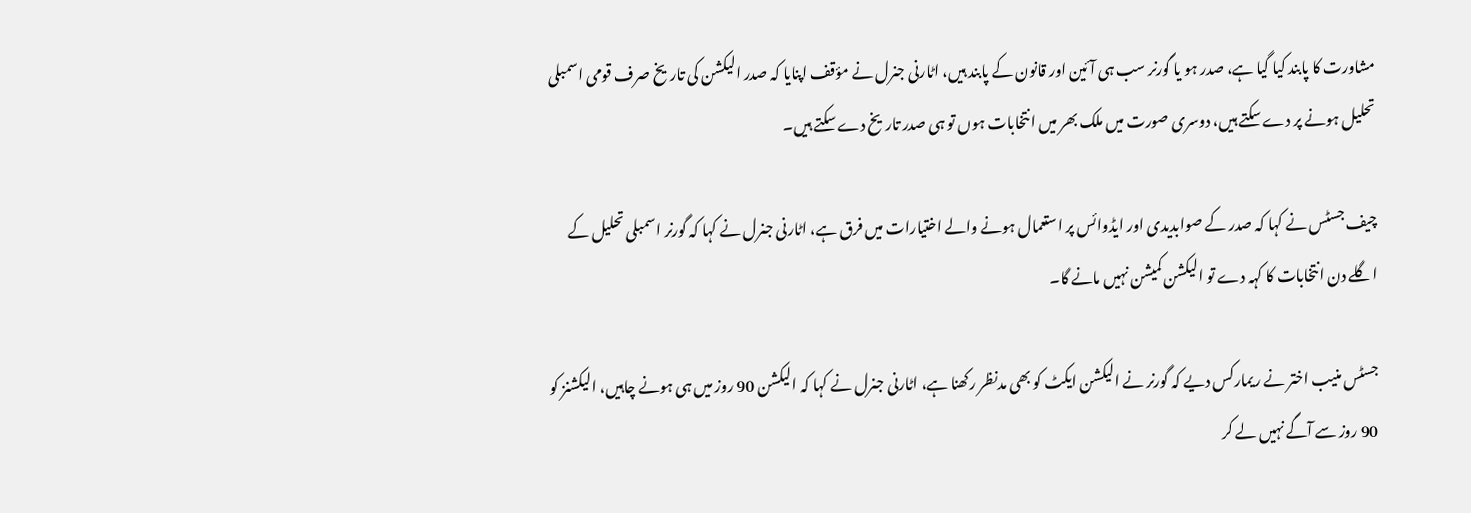مشاورت کا پابند کیا گیا ہے، صدر ہو یا گورنر سب ہی آئین اور قانون کے پابند ہیں، اٹارنی جنرل نے مؤقف اپنایا کہ صدر الیکشن کی تاریخ صرف قومی اسمبلی تحلیل ہونے پر دے سکتے ہیں، دوسری صورت میں ملک بھر میں انتخابات ہوں تو ہی صدر تاریخ دے سکتے ہیں۔

چیف جسٹس نے کہا کہ صدر کے صوابدیدی اور ایڈوائس پر استعمال ہونے والے اختیارات میں فرق ہے، اٹارنی جنرل نے کہا کہ گورنر اسمبلی تحلیل کے اگلے دن انتخابات کا کہہ دے تو الیکشن کمیشن نہیں مانے گا۔

جسٹس منیب اختر نے ریمارکس دیے کہ گورنر نے الیکشن ایکٹ کو بھی مدنظر رکھنا ہے، اٹارنی جنرل نے کہا کہ الیکشن 90 روز میں ہی ہونے چاہیں، الیکشنز کو 90 روز سے آگے نہیں لے کر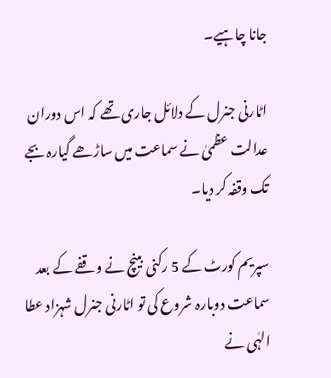جانا چاہیے۔

اٹارنی جنرل کے دلائل جاری تھے کہ اس دوران عدالت عظمیٰ نے سماعت میں ساڑھے گیارہ بجے تک وقفہ کر دیا۔

سپریم کورٹ کے 5 رکنی بینچ نے وقفے کے بعد سماعت دوبارہ شروع کی تو اٹارنی جنرل شہزاد عطا الہٰی نے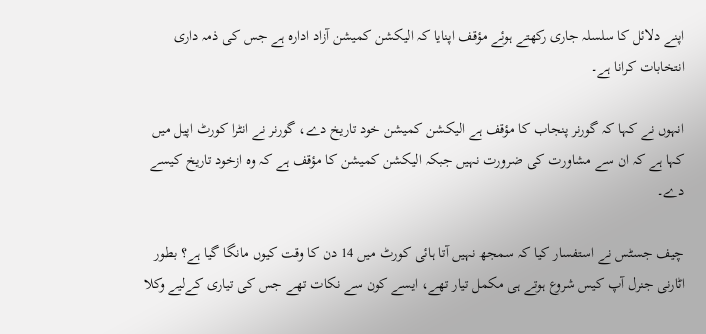اپنے دلائل کا سلسلہ جاری رکھتے ہوئے مؤقف اپنایا کہ الیکشن کمیشن آزاد ادارہ ہے جس کی ذمہ داری انتخابات کرانا ہے۔

انہوں نے کہا کہ گورنر پنجاب کا مؤقف ہے الیکشن کمیشن خود تاریخ دے، گورنر نے انٹرا کورٹ اپیل میں کہا ہے کہ ان سے مشاورت کی ضرورت نہیں جبکہ الیکشن کمیشن کا مؤقف ہے کہ وہ ازخود تاریخ کیسے دے۔

چیف جسٹس نے استفسار کیا کہ سمجھ نہیں آتا ہائی کورٹ میں 14 دن کا وقت کیوں مانگا گیا ہے؟ بطور اٹارنی جنرل آپ کیس شروع ہوتے ہی مکمل تیار تھے، ایسے کون سے نکات تھے جس کی تیاری کےلیے وکلا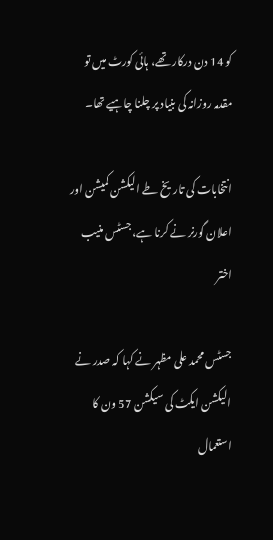کو 14 دن درکار تھے، ہائی کورٹ میں تو مقدمہ روزانہ کی بنیاد پر چلنا چاہیے تھا۔

انتخابات کی تاریخ طے الیکشن کمیشن اور اعلان گورنر نے کرنا ہے، جسٹس منیب اختر

جسٹس محمد علی مظہر نے کہا کہ صدر نے الیکشن ایکٹ کی سیکشن 57 ون کا استعمال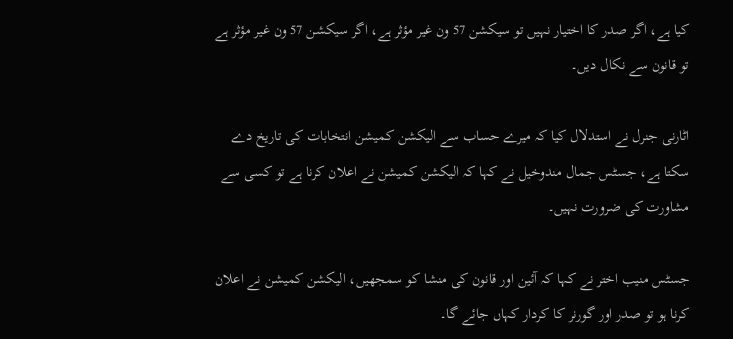کیا ہے، اگر صدر کا اختیار نہیں تو سیکشن 57 ون غیر مؤثر ہے، اگر سیکشن 57 ون غیر مؤثر ہے تو قانون سے نکال دیں۔

اٹارنی جنرل نے استدلال کیا کہ میرے حساب سے الیکشن کمیشن انتخابات کی تاریخ دے سکتا ہے، جسٹس جمال مندوخیل نے کہا کہ الیکشن کمیشن نے اعلان کرنا ہے تو کسی سے مشاورت کی ضرورت نہیں۔

جسٹس منیب اختر نے کہا کہ آئین اور قانون کی منشا کو سمجھیں، الیکشن کمیشن نے اعلان کرنا ہو تو صدر اور گورنر کا کردار کہاں جائے گا۔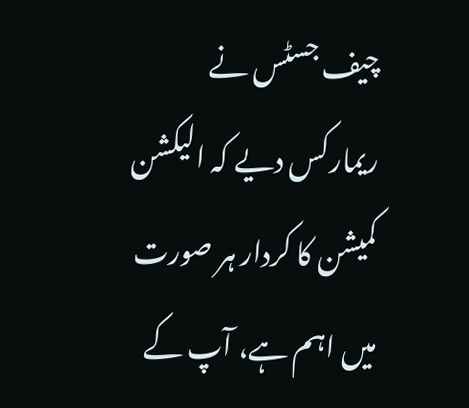چیف جسٹس نے ریمارکس دیے کہ الیکشن کمیشن کا کردار ہر صورت میں اہم ہے، آپ کے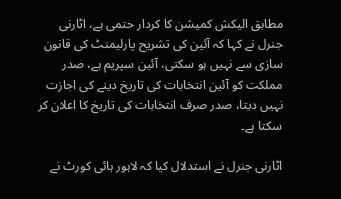مطابق الیکش کمیشن کا کردار حتمی ہے، اٹارنی جنرل نے کہا کہ آئین کی تشریح پارلیمنٹ کی قانون سازی سے نہیں ہو سکتی، آئین سپریم ہے، صدر مملکت کو آئین انتخابات کی تاریخ دینے کی اجازت نہیں دیتا، صدر صرف انتخابات کی تاریخ کا اعلان کر سکتا ہے۔

اٹارنی جنرل نے استدلال کیا کہ لاہور ہائی کورٹ نے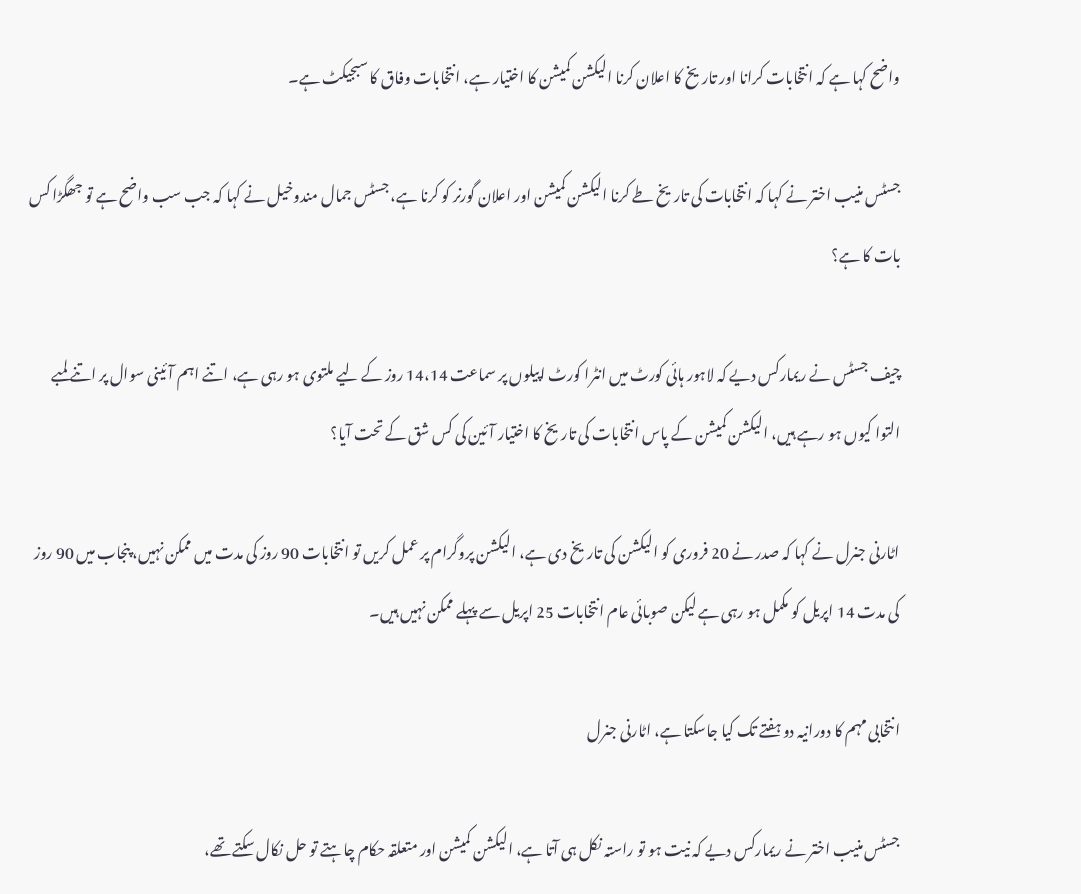واضح کہا ہے کہ انتخابات کرانا اور تاریخ کا اعلان کرنا الیکشن کمیشن کا اختیار ہے، انتخابات وفاق کا سبجیکٹ ہے۔

جسٹس منیب اختر نے کہا کہ انتخابات کی تاریخ طے کرنا الیکشن کمیشن اور اعلان گورنر کو کرنا ہے، جسٹس جمال مندوخیل نے کہا کہ جب سب واضح ہے تو جھگڑا کس بات کا ہے؟

چیف جسٹس نے ریمارکس دیے کہ لاہور ہائی کورٹ میں انٹرا کورٹ اپیلوں پر سماعت 14،14 روز کے لیے ملتوی ہو رہی ہے، اتنے اہم آئینی سوال پر اتنے لمبے التوا کیوں ہو رہے ہیں، الیکشن کمیشن کے پاس انتخابات کی تاریخ کا اختیار آئین کی کس شق کے تحت آیا؟

اٹارنی جنرل نے کہا کہ صدر نے 20 فروری کو الیکشن کی تاریخ دی ہے، الیکشن پروگرام پر عمل کریں تو انتخابات 90 روز کی مدت میں ممکن نہیں، پنجاب میں 90 روز کی مدت 14 اپریل کو مکمل ہو رہی ہے لیکن صوبائی عام انتخابات 25 اپریل سے پہلے ممکن نہیں ہیں۔

انتخابی مہم کا دورانیہ دو ہفتے تک کیا جاسکتا ہے، اٹارنی جنرل

جسٹس منیب اختر نے ریمارکس دیے کہ نیت ہو تو راستہ نکل ہی آتا ہے، الیکشن کمیشن اور متعلقہ حکام چاہتے تو حل نکال سکتے تھے،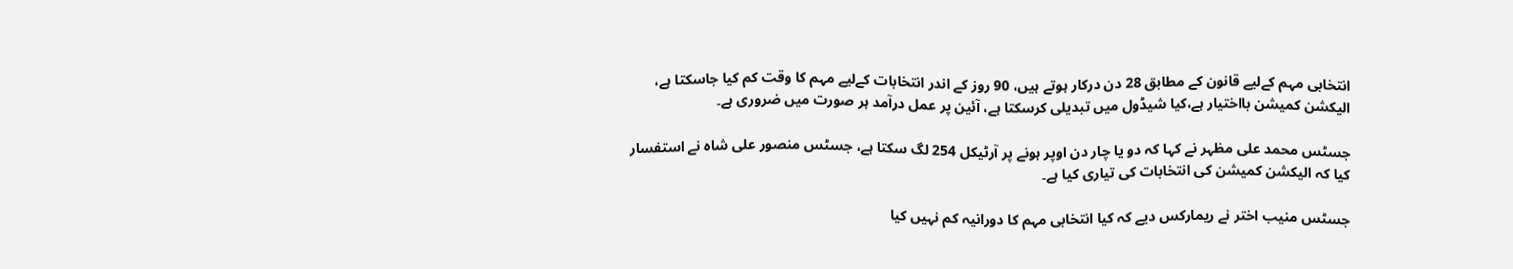انتخابی مہم کےلیے قانون کے مطابق 28 دن درکار ہوتے ہیں، 90 روز کے اندر انتخابات کےلیے مہم کا وقت کم کیا جاسکتا ہے، الیکشن کمیشن بااختیار ہے،کیا شیڈول میں تبدیلی کرسکتا ہے، آئین پر عمل درآمد ہر صورت میں ضروری ہے۔

جسٹس محمد علی مظہر نے کہا کہ دو یا چار دن اوپر ہونے پر آرٹیکل 254 لگ سکتا ہے، جسٹس منصور علی شاہ نے استفسار کیا کہ الیکشن کمیشن کی انتخابات کی تیاری کیا ہے۔

جسٹس منیب اختر نے ریمارکس دیے کہ کیا انتخابی مہم کا دورانیہ کم نہیں کیا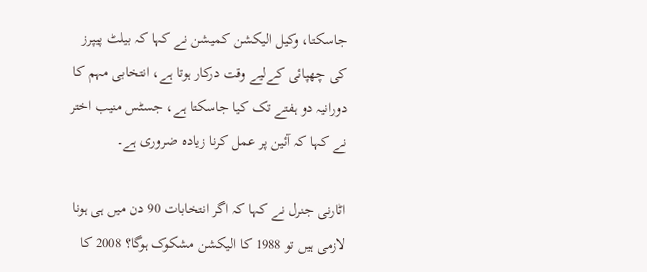جاسکتا، وکیل الیکشن کمیشن نے کہا کہ بیلٹ پیپرز کی چھپائی کےلیے وقت درکار ہوتا ہے، انتخابی مہم کا دورانیہ دو ہفتے تک کیا جاسکتا ہے، جسٹس منیب اختر نے کہا کہ آئین پر عمل کرنا زیادہ ضروری ہے۔

اٹارنی جنرل نے کہا کہ اگر انتخابات 90 دن میں ہی ہونا لازمی ہیں تو 1988 کا الیکشن مشکوک ہوگا؟ 2008 کا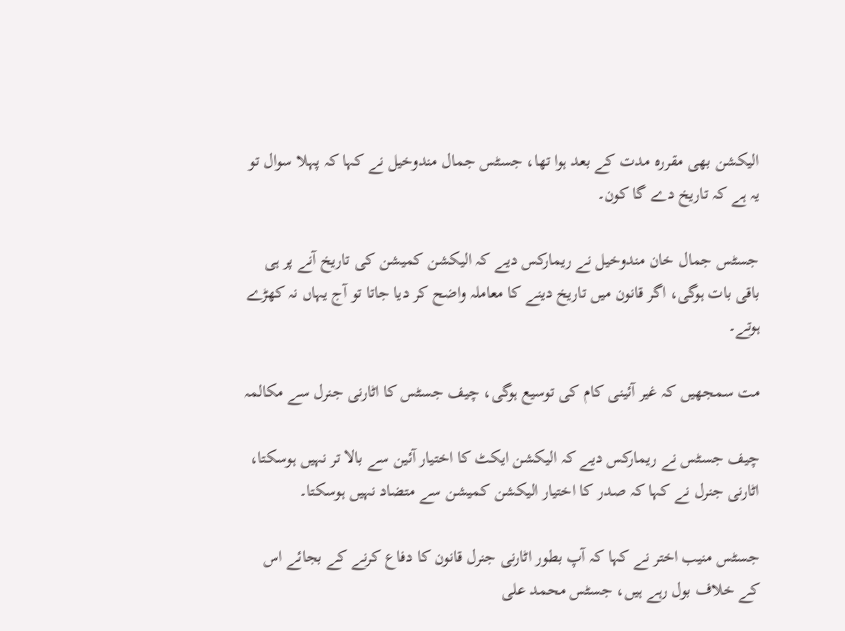الیکشن بھی مقررہ مدت کے بعد ہوا تھا، جسٹس جمال مندوخیل نے کہا کہ پہلا سوال تو یہ ہے کہ تاریخ دے گا کون۔

جسٹس جمال خان مندوخیل نے ریمارکس دیے کہ الیکشن کمیشن کی تاریخ آنے پر ہی باقی بات ہوگی، اگر قانون میں تاریخ دینے کا معاملہ واضح کر دیا جاتا تو آج یہاں نہ کھڑے ہوتے۔

مت سمجھیں کہ غیر آئینی کام کی توسیع ہوگی، چیف جسٹس کا اٹارنی جنرل سے مکالمہ

چیف جسٹس نے ریمارکس دیے کہ الیکشن ایکٹ کا اختیار آئین سے بالا تر نہیں ہوسکتا، اٹارنی جنرل نے کہا کہ صدر کا اختیار الیکشن کمیشن سے متضاد نہیں ہوسکتا۔

جسٹس منیب اختر نے کہا کہ آپ بطور اٹارنی جنرل قانون کا دفاع کرنے کے بجائے اس کے خلاف بول رہے ہیں، جسٹس محمد علی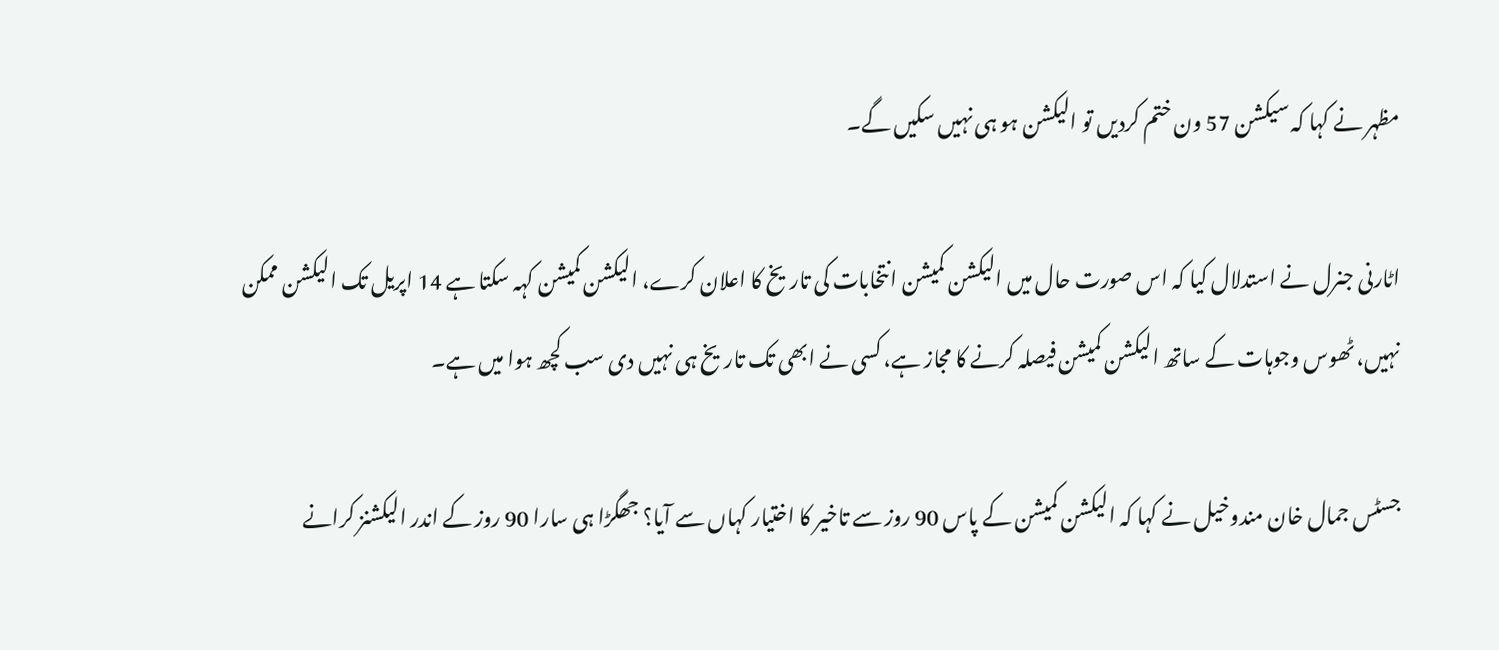مظہر نے کہا کہ سیکشن 57 ون ختم کردیں تو الیکشن ہو ہی نہیں سکیں گے۔

اٹارنی جنرل نے استدلال کیا کہ اس صورت حال میں الیکشن کمیشن انتخابات کی تاریخ کا اعلان کرے، الیکشن کمیشن کہہ سکتا ہے 14 اپریل تک الیکشن ممکن نہیں، ٹھوس وجوہات کے ساتھ الیکشن کمیشن فیصلہ کرنے کا مجاز ہے، کسی نے ابھی تک تاریخ ہی نہیں دی سب کچھ ہوا میں ہے۔

جسٹس جمال خان مندوخیل نے کہا کہ الیکشن کمیشن کے پاس 90 روز سے تاخیر کا اختیار کہاں سے آیا؟ جھگڑا ہی سارا 90 روز کے اندر الیکشنز کرانے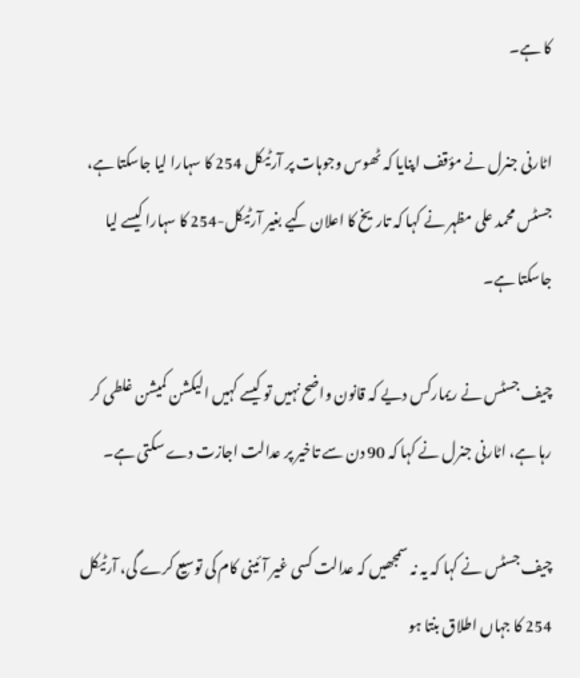کا ہے۔

اٹارنی جنرل نے مؤقف اپنایا کہ ٹھوس وجوہات پر آرٹیکل 254 کا سہارا لیا جاسکتا ہے، جسٹس محمد علی مظہر نے کہا کہ تاریخ کا اعلان کیے بغیر آرٹیکل-254 کا سہارا کیسے لیا جاسکتا ہے۔

چیف جسٹس نے ریمارکس دیے کہ قانون واضح نہیں تو کیسے کہیں الیکشن کمیشن غلطی کر رہا ہے، اٹارنی جنرل نے کہا کہ 90 دن سے تاخیر پر عدالت اجازت دے سکتی ہے۔

چیف جسٹس نے کہا کہ یہ نہ سمجھیں کہ عدالت کسی غیر آئینی کام کی توسیع کرے گی، آرٹیکل 254 کا جہاں اطلاق بنتا ہو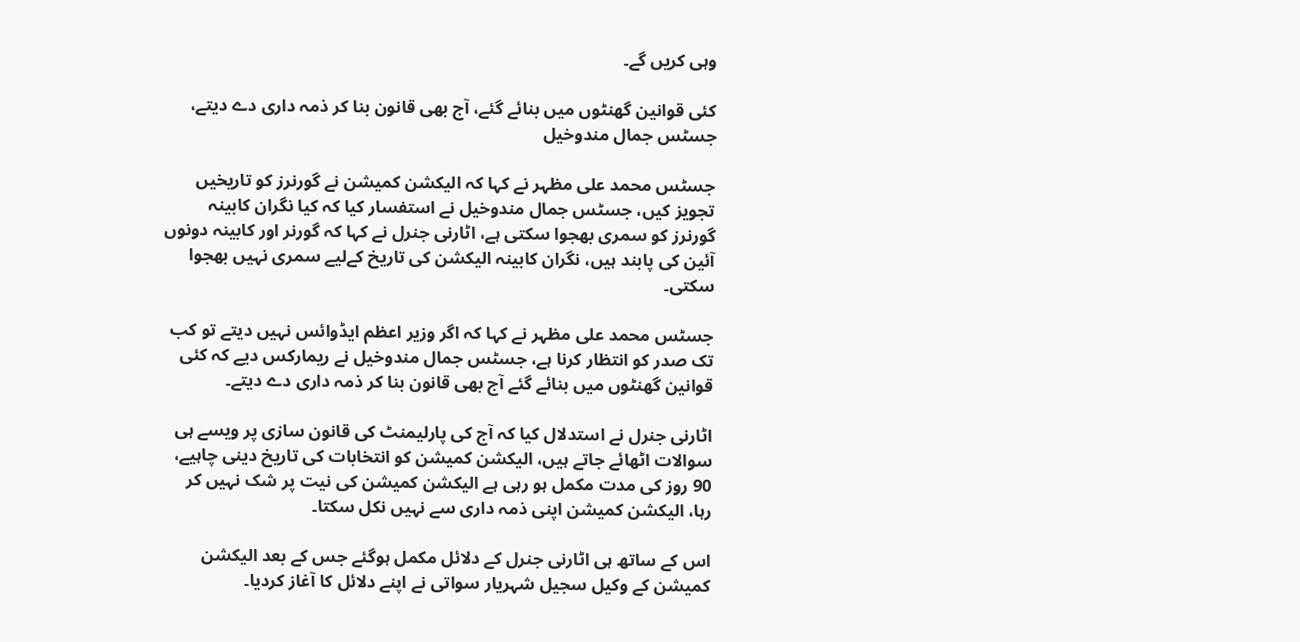وہی کریں گے۔

کئی قوانین گھنٹوں میں بنائے گئے، آج بھی قانون بنا کر ذمہ داری دے دیتے، جسٹس جمال مندوخیل

جسٹس محمد علی مظہر نے کہا کہ الیکشن کمیشن نے گورنرز کو تاریخیں تجویز کیں، جسٹس جمال مندوخیل نے استفسار کیا کہ کیا نگران کابینہ گورنرز کو سمری بھجوا سکتی ہے، اٹارنی جنرل نے کہا کہ گورنر اور کابینہ دونوں آئین کی پابند ہیں، نگران کابینہ الیکشن کی تاریخ کےلیے سمری نہیں بھجوا سکتی۔

جسٹس محمد علی مظہر نے کہا کہ اگر وزیر اعظم ایڈوائس نہیں دیتے تو کب تک صدر کو انتظار کرنا ہے، جسٹس جمال مندوخیل نے ریمارکس دیے کہ کئی قوانین گھنٹوں میں بنائے گئے آج بھی قانون بنا کر ذمہ داری دے دیتے۔

اٹارنی جنرل نے استدلال کیا کہ آج کی پارلیمنٹ کی قانون سازی پر ویسے ہی سوالات اٹھائے جاتے ہیں، الیکشن کمیشن کو انتخابات کی تاریخ دینی چاہیے، 90 روز کی مدت مکمل ہو رہی ہے الیکشن کمیشن کی نیت پر شک نہیں کر رہا، الیکشن کمیشن اپنی ذمہ داری سے نہیں نکل سکتا۔

اس کے ساتھ ہی اٹارنی جنرل کے دلائل مکمل ہوگئے جس کے بعد الیکشن کمیشن کے وکیل سجیل شہریار سواتی نے اپنے دلائل کا آغاز کردیا۔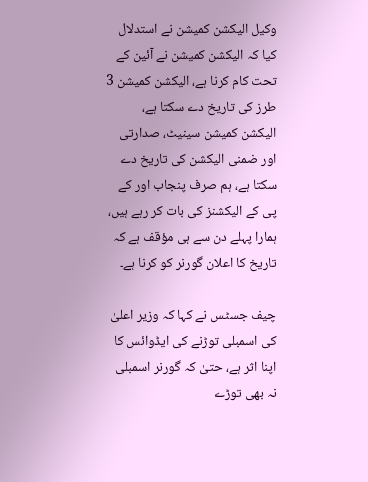وکیل الیکشن کمیشن نے استدلال کیا کہ الیکشن کمیشن نے آئین کے تحت کام کرنا ہے، الیکشن کمیشن 3 طرز کی تاریخ دے سکتا ہے، الیکشن کمیشن سینیٹ، صدارتی اور ضمنی الیکشن کی تاریخ دے سکتا ہے، ہم صرف پنجاب اور کے پی کے الیکشنز کی بات کر رہے ہیں، ہمارا پہلے دن سے ہی مؤقف ہے کہ تاریخ کا اعلان گورنر کو کرنا ہے۔

چیف جسٹس نے کہا کہ وزیر اعلیٰ کی اسمبلی توڑنے کی ایڈوائس کا اپنا اثر ہے، حتیٰ کہ گورنر اسمبلی نہ بھی توڑے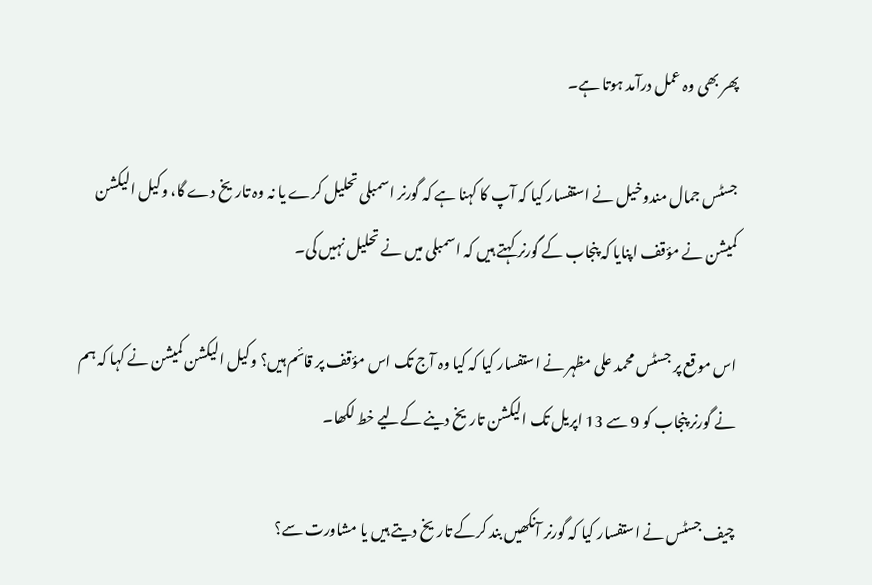پھر بھی وہ عمل درآمد ہوتا ہے۔

جسٹس جمال مندوخیل نے استفسار کیا کہ آپ کا کہنا ہے کہ گورنر اسمبلی تحلیل کرے یا نہ وہ تاریخ دے گا، وکیل الیکشن کمیشن نے مؤقف اپنایا کہ پنجاب کے گورنر کہتے ہیں کہ اسمبلی میں نے تحلیل نہیں کی۔

اس موقع پر جسٹس محمد علی مظہر نے استفسار کیا کہ کیا وہ آج تک اس مؤقف پر قائم ہیں؟ وکیل الیکشن کمیشن نے کہا کہ ہم نے گورنر پنجاب کو 9 سے 13 اپریل تک الیکشن تاریخ دینے کےلیے خط لکھا۔

چیف جسٹس نے استفسار کیا کہ گورنر آنکھیں بند کرکے تاریخ دیتے ہیں یا مشاورت سے؟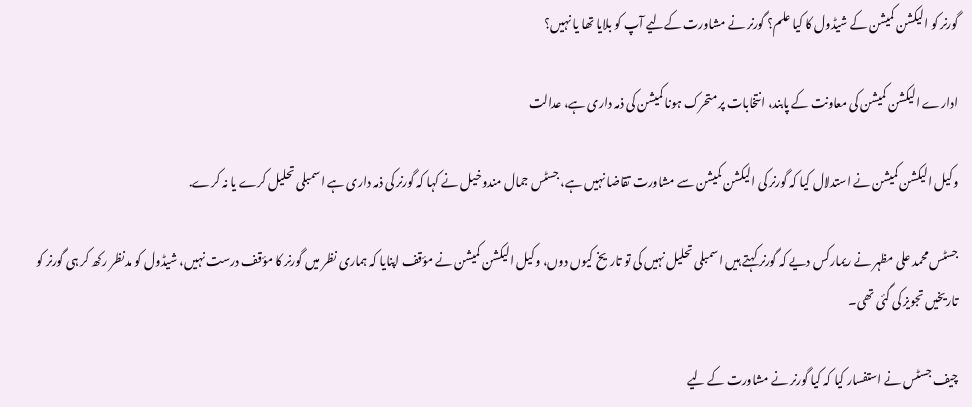گورنر کو الیکشن کمیشن کے شیڈول کا کیا علم؟ گورنر نے مشاورت کےلیے آپ کو بلایا تھا یا نہیں؟

ادارے الیکشن کمیشن کی معاونت کے پابند، انتخابات پر متحرک ہونا کمیشن کی ذمہ داری ہے، عدالت

وکیل الیکشن کمیشن نے استدلال کیا کہ گورنر کی الیکشن کمیشن سے مشاورت تقاضا نہیں ہے، جسٹس جمال مندوخیل نے کہا کہ گورنر کی ذمہ داری ہے اسمبلی تحلیل کرے یا نہ کرے.

جسٹس محمد علی مظہر نے ریمارکس دیے کہ گورنر کہتے ہیں اسمبلی تحلیل نہیں کی تو تاریخ کیوں دوں، وکیل الیکشن کمیشن نے مؤقف اپنایا کہ ہماری نظر میں گورنر کا مؤقف درست نہیں، شیڈول کو مدنظر رکھ کر ہی گورنر کو تاریخیں تجویز کی گئی تھی۔

چیف جسٹس نے استفسار کیا کہ کیا گورنر نے مشاورت کے لیے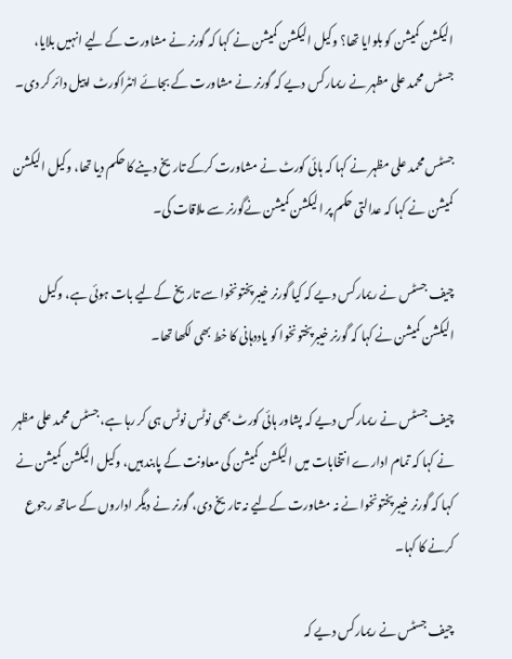الیکشن کمیشن کو بلوایا تھا؟ وکیل الیکشن کمیشن نے کہا کہ گورنر نے مشاورت کے لیے انہیں بلایا، جسٹس محمد علی مظہر نے ریمارکس دیے کہ گورنر نے مشاورت کے بجائے انٹراکورٹ اپیل دائر کر دی۔

جسٹس محمد علی مظہر نے کہا کہ ہائی کورٹ نے مشاورت کرکے تاریخ دینے کا حکم دیا تھا، وکیل الیکشن کمیشن نے کہا کہ عدالتی حکم پر الیکشن کمیشن نےگورنر سے ملاقات کی۔

چیف جسٹس نے ریمارکس دیے کہ کیا گورنر خیبرپختونخوا سے تاریخ کےلیے بات ہوئی ہے، وکیل الیکشن کمیشن نے کہا کہ گورنر خیبرپختونخوا کو یاددہانی کا خط بھی لکھا تھا۔

چیف جسٹس نے ریمارکس دیے کہ پشاور ہائی کورٹ بھی نوٹس نوٹس ہی کر رہا ہے، جسٹس محمد علی مظہر نے کہا کہ تمام ادارے انتخابات میں الیکشن کمیشن کی معاونت کے پابند ہیں، وکیل الیکشن کمیشن نے کہا کہ گورنر خیبرپختونخوا نے نہ مشاورت کےلیے نہ تاریخ دی، گورنر نے دیگر اداروں کے ساتھ رجوع کرنے کا کہا۔

چیف جسٹس نے ریمارکس دیے کہ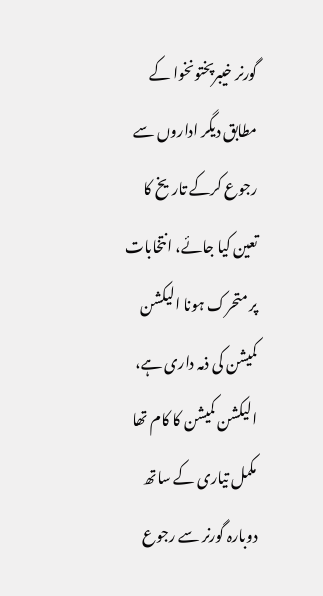گورنر خیبرپختونخوا کے مطابق دیگر اداروں سے رجوع کرکے تاریخ کا تعین کیا جائے، انتخابات پر متحرک ہونا الیکشن کمیشن کی ذمہ داری ہے، الیکشن کمیشن کا کام تھا مکمل تیاری کے ساتھ دوبارہ گورنر سے رجوع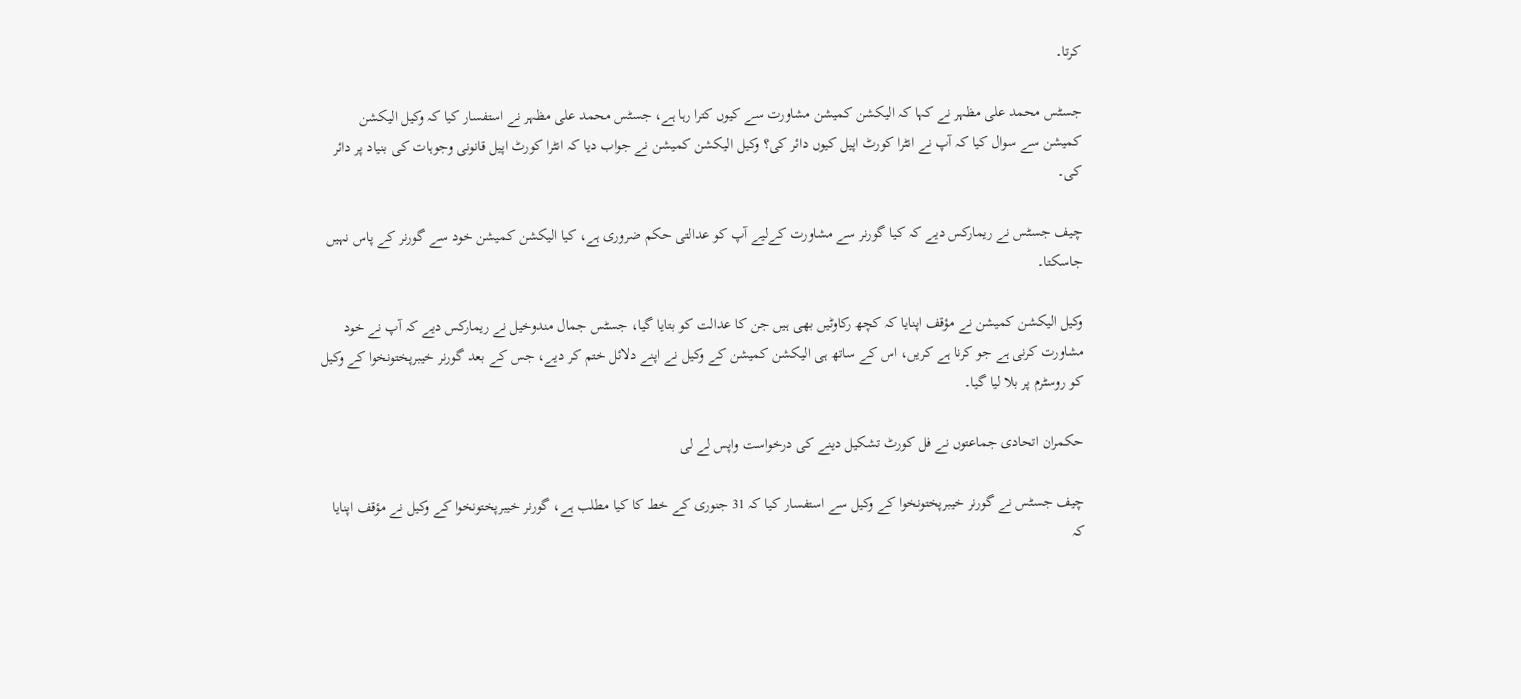کرتا۔

جسٹس محمد علی مظہر نے کہا کہ الیکشن کمیشن مشاورت سے کیوں کترا رہا ہے، جسٹس محمد علی مظہر نے استفسار کیا کہ وکیل الیکشن کمیشن سے سوال کیا کہ آپ نے انٹرا کورٹ اپیل کیوں دائر کی؟ وکیل الیکشن کمیشن نے جواب دیا کہ انٹرا کورٹ اپیل قانونی وجوہات کی بنیاد پر دائر کی۔

چیف جسٹس نے ریمارکس دیے کہ کیا گورنر سے مشاورت کےلیے آپ کو عدالتی حکم ضروری ہے، کیا الیکشن کمیشن خود سے گورنر کے پاس نہیں جاسکتا۔

وکیل الیکشن کمیشن نے مؤقف اپنایا کہ کچھ رکاوٹیں بھی ہیں جن کا عدالت کو بتایا گیا، جسٹس جمال مندوخیل نے ریمارکس دیے کہ آپ نے خود مشاورت کرنی ہے جو کرنا ہے کریں، اس کے ساتھ ہی الیکشن کمیشن کے وکیل نے اپنے دلائل ختم کر دیے، جس کے بعد گورنر خیبرپختونخوا کے وکیل کو روسٹرم پر بلا لیا گیا۔

حکمران اتحادی جماعتوں نے فل کورٹ تشکیل دینے کی درخواست واپس لے لی

چیف جسٹس نے گورنر خیبرپختونخوا کے وکیل سے استفسار کیا کہ 31 جنوری کے خط کا کیا مطلب ہے، گورنر خیبرپختونخوا کے وکیل نے مؤقف اپنایا کہ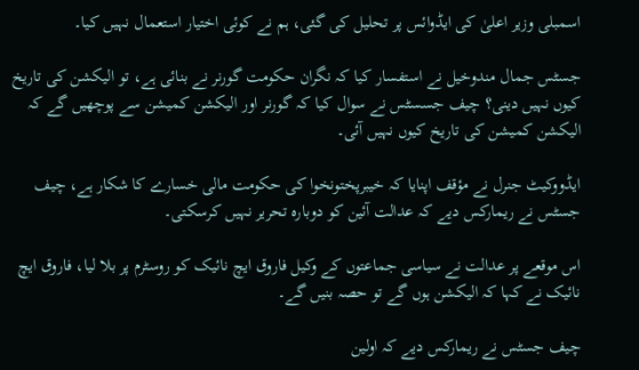اسمبلی وزیر اعلیٰ کی ایڈوائس پر تحلیل کی گئی، ہم نے کوئی اختیار استعمال نہیں کیا۔

جسٹس جمال مندوخیل نے استفسار کیا کہ نگران حکومت گورنر نے بنائی ہے، تو الیکشن کی تاریخ کیوں نہیں دینی؟ چیف جسسٹس نے سوال کیا کہ گورنر اور الیکشن کمیشن سے پوچھیں گے کہ الیکشن کمیشن کی تاریخ کیوں نہیں آئی۔

ایڈووکیٹ جنرل نے مؤقف اپنایا کہ خیبرپختونخوا کی حکومت مالی خسارے کا شکار ہے، چیف جسٹس نے ریمارکس دیے کہ عدالت آئین کو دوبارہ تحریر نہیں کرسکتی۔

اس موقعے پر عدالت نے سیاسی جماعتوں کے وکیل فاروق ایچ نائیک کو روسٹرم پر بلا لیا، فاروق ایچ نائیک نے کہا کہ الیکشن ہوں گے تو حصہ بنیں گے۔

چیف جسٹس نے ریمارکس دیے کہ اولین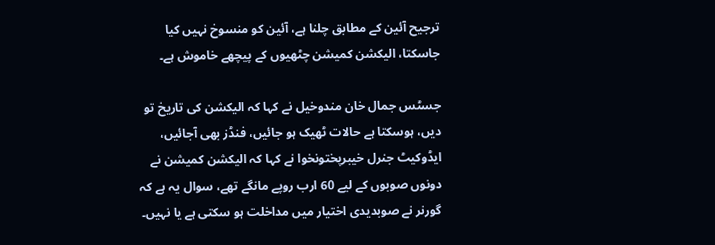ترجیح آئین کے مطابق چلنا ہے، آئین کو منسوخ نہیں کیا جاسکتا، الیکشن کمیشن چٹھیوں کے پیچھے خاموش ہے۔

جسٹس جمال خان مندوخیل نے کہا کہ الیکشن کی تاریخ تو دیں، ہوسکتا ہے حالات ٹھیک ہو جائیں، فنڈز بھی آجائیں، ایڈوکیٹ جنرل خیبرپختونخوا نے کہا کہ الیکشن کمیشن نے دونوں صوبوں کے لیے 60 ارب روپے مانگے تھے، سوال یہ ہے کہ گورنر نے صوبدیدی اختیار میں مداخلت ہو سکتی ہے یا نہیں۔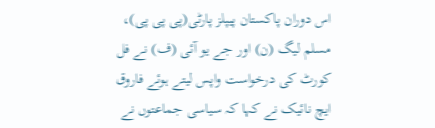اس دوران پاکستان پیپلز پارٹی(پی پی پی)، مسلم لیگ (ن) اور جے یو آئی (ف) نے فل کورٹ کی درخواست واپس لیتے ہوئے فاروق ایچ نائیک نے کہا کہ سیاسی جماعتوں نے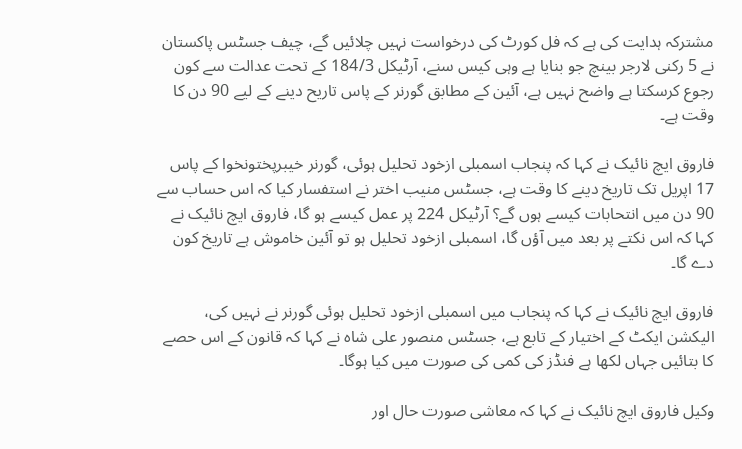مشترکہ ہدایت کی ہے کہ فل کورٹ کی درخواست نہیں چلائیں گے، چیف جسٹس پاکستان نے 5 رکنی لارجر بینچ جو بنایا ہے وہی کیس سنے، آرٹیکل 184/3 کے تحت عدالت سے کون رجوع کرسکتا ہے واضح نہیں ہے، آئین کے مطابق گورنر کے پاس تاریح دینے کے لیے 90 دن کا وقت ہے۔

فاروق ایچ نائیک نے کہا کہ پنجاب اسمبلی ازخود تحلیل ہوئی، گورنر خیبرپختونخوا کے پاس 17 اپریل تک تاریخ دینے کا وقت ہے، جسٹس منیب اختر نے استفسار کیا کہ اس حساب سے 90 دن میں انتحابات کیسے ہوں گے؟ آرٹیکل 224 پر عمل کیسے ہو گا، فاروق ایچ نائیک نے کہا کہ اس نکتے پر بعد میں آؤں گا، اسمبلی ازخود تحلیل ہو تو آئین خاموش ہے تاریخ کون دے گا۔

فاروق ایچ نائیک نے کہا کہ پنجاب میں اسمبلی ازخود تحلیل ہوئی گورنر نے نہیں کی، الیکشن ایکٹ کے اختیار کے تابع ہے، جسٹس منصور علی شاہ نے کہا کہ قانون کے اس حصے کا بتائیں جہاں لکھا ہے فنڈز کی کمی کی صورت میں کیا ہوگا۔

وکیل فاروق ایچ نائیک نے کہا کہ معاشی صورت حال اور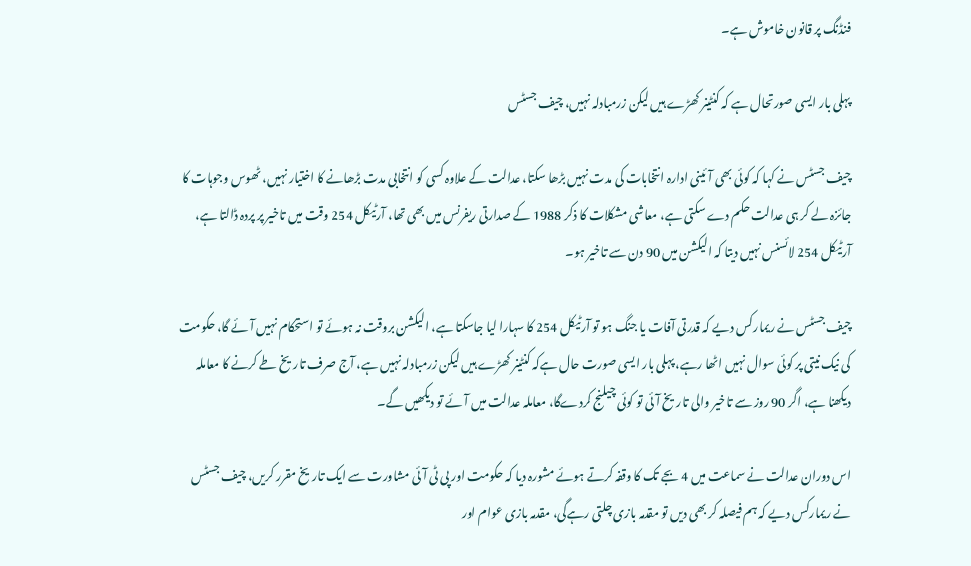فنڈنگ پر قانون خاموش ہے۔

پہلی بار ایسی صورتحال ہے کہ کنٹینر کھڑے ہیں لیکن زرمبادلہ نہیں، چیف جسٹس

چیف جسٹس نے کہا کہ کوئی بھی آئینی ادارہ انتخابات کی مدت نہیں بڑھا سکتا، عدالت کے علاوہ کسی کو انتخابی مدت بڑھانے کا اختیار نہیں، ٹھوس وجوہات کا جائزہ لے کر ہی عدالت حکم دے سکتی ہے، معاشی مشکلات کا ذکر 1988 کے صدارتی ریفرنس میں بھی تھا، آرٹیکل 254 وقت میں تاخیر پر پردہ ڈالتا ہے، آرٹیکل 254 لائسنس نہیں دیتا کہ الیکشن میں 90 دن سے تاخیر ہو۔

چیف جسٹس نے ریمارکس دیے کہ قدرتی آفات یا جنگ ہو تو آرٹیکل 254 کا سہارا لیا جاسکتا ہے، الیکشن بروقت نہ ہوئے تو استحکام نہیں آئے گا، حکومت کی نیک نیتی پر کوئی سوال نہیں اٹھا رہے، پہلی بار ایسی صورت حال ہےکہ کنٹینر کھڑے ہیں لیکن زرمبادلہ نہیں ہے، آج صرف تاریخ طے کرنے کا معاملہ دیکھنا ہے، اگر 90 روز سے تاخیر والی تاریخ آئی تو کوئی چیلنج کردےگا، معاملہ عدالت میں آئے تو دیکھیں گے۔

اس دوران عدالت نے سماعت میں 4 بجے تک کا وقفہ کرتے ہوئے مشورہ دیا کہ حکومت اور پی ٹی آئی مشاورت سے ایک تاریخ مقرر کریں، چیف جسٹس نے ریمارکس دیے کہ ہم فیصلہ کر بھی دیں تو مقدمہ بازی چلتی رہےگی، مقدمہ بازی عوام اور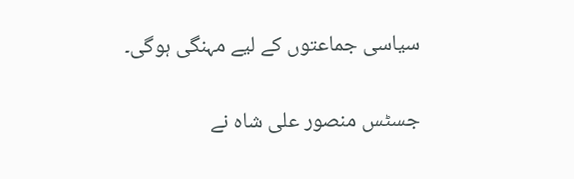سیاسی جماعتوں کے لیے مہنگی ہوگی۔

جسٹس منصور علی شاہ نے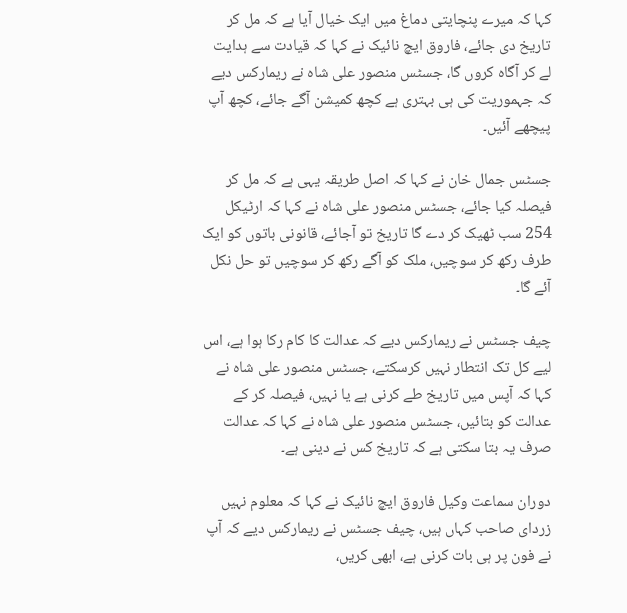کہا کہ میرے پنچایتی دماغ میں ایک خیال آیا ہے کہ مل کر تاریخ دی جائے، فاروق ایچ نائیک نے کہا کہ قیادت سے ہدایت لے کر آگاہ کروں گا، جسٹس منصور علی شاہ نے ریمارکس دیے کہ جہموریت کی ہی بہتری ہے کچھ کمیشن آگے جائے، کچھ آپ پیچھے آئیں۔

جسٹس جمال خان نے کہا کہ اصل طریقہ یہی ہے کہ مل کر فیصلہ کیا جائے، جسٹس منصور علی شاہ نے کہا کہ ارٹیکل 254 سب ٹھیک کر دے گا تاریخ تو آجائے، قانونی باتوں کو ایک طرف رکھ کر سوچیں، ملک کو آگے رکھ کر سوچیں تو حل نکل آئے گا۔

چیف جسٹس نے ریمارکس دیے کہ عدالت کا کام رکا ہوا ہے، اس لیے کل تک انتطار نہیں کرسکتے، جسٹس منصور علی شاہ نے کہا کہ آپس میں تاریخ طے کرنی ہے یا نہیں، فیصلہ کر کے عدالت کو بتائیں، جسٹس منصور علی شاہ نے کہا کہ عدالت صرف یہ بتا سکتی ہے کہ تاریخ کس نے دینی ہے۔

دوران سماعت وکیل فاروق ایچ نائیک نے کہا کہ معلوم نہیں زردای صاحب کہاں ہیں، چیف جسٹس نے ریمارکس دیے کہ آپ نے فون پر ہی بات کرنی ہے، ابھی کریں،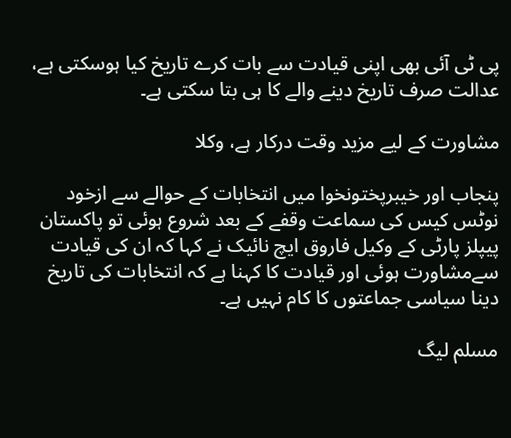پی ٹی آئی بھی اپنی قیادت سے بات کرے تاریخ کیا ہوسکتی ہے، عدالت صرف تاریخ دینے والے کا ہی بتا سکتی ہے۔

مشاورت کے لیے مزید وقت درکار ہے، وکلا

پنجاب اور خیبرپختونخوا میں انتخابات کے حوالے سے ازخود نوٹس کیس کی سماعت وقفے کے بعد شروع ہوئی تو پاکستان پیپلز پارٹی کے وکیل فاروق ایچ نائیک نے کہا کہ ان کی قیادت سےمشاورت ہوئی اور قیادت کا کہنا ہے کہ انتخابات کی تاریخ دینا سیاسی جماعتوں کا کام نہیں ہے۔

مسلم لیگ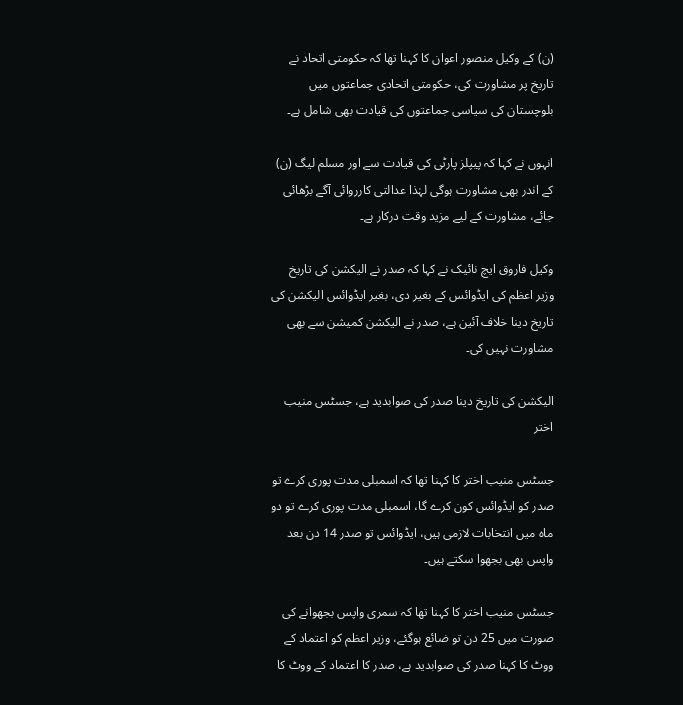(ن) کے وکیل منصور اعوان کا کہنا تھا کہ حکومتی اتحاد نے تاریخ پر مشاورت کی، حکومتی اتحادی جماعتوں میں بلوچستان کی سیاسی جماعتوں کی قیادت بھی شامل ہے۔

انہوں نے کہا کہ پیپلز پارٹی کی قیادت سے اور مسلم لیگ (ن) کے اندر بھی مشاورت ہوگی لہٰذا عدالتی کارروائی آگے بڑھائی جائے، مشاورت کے لیے مزید وقت درکار ہے۔

وکیل فاروق ایچ نائیک نے کہا کہ صدر نے الیکشن کی تاریخ وزیر اعظم کی ایڈوائس کے بغیر دی، بغیر ایڈوائس الیکشن کی تاریخ دینا خلاف آئین ہے، صدر نے الیکشن کمیشن سے بھی مشاورت نہیں کی۔

الیکشن کی تاریخ دینا صدر کی صوابدید ہے، جسٹس منیب اختر

جسٹس منیب اختر کا کہنا تھا کہ اسمبلی مدت پوری کرے تو صدر کو ایڈوائس کون کرے گا، اسمبلی مدت پوری کرے تو دو ماہ میں انتخابات لازمی ہیں، ایڈوائس تو صدر 14 دن بعد واپس بھی بجھوا سکتے ہیں۔

جسٹس منیب اختر کا کہنا تھا کہ سمری واپس بجھوانے کی صورت میں 25 دن تو ضائع ہوگئے، وزیر اعظم کو اعتماد کے ووٹ کا کہنا صدر کی صوابدید ہے، صدر کا اعتماد کے ووٹ کا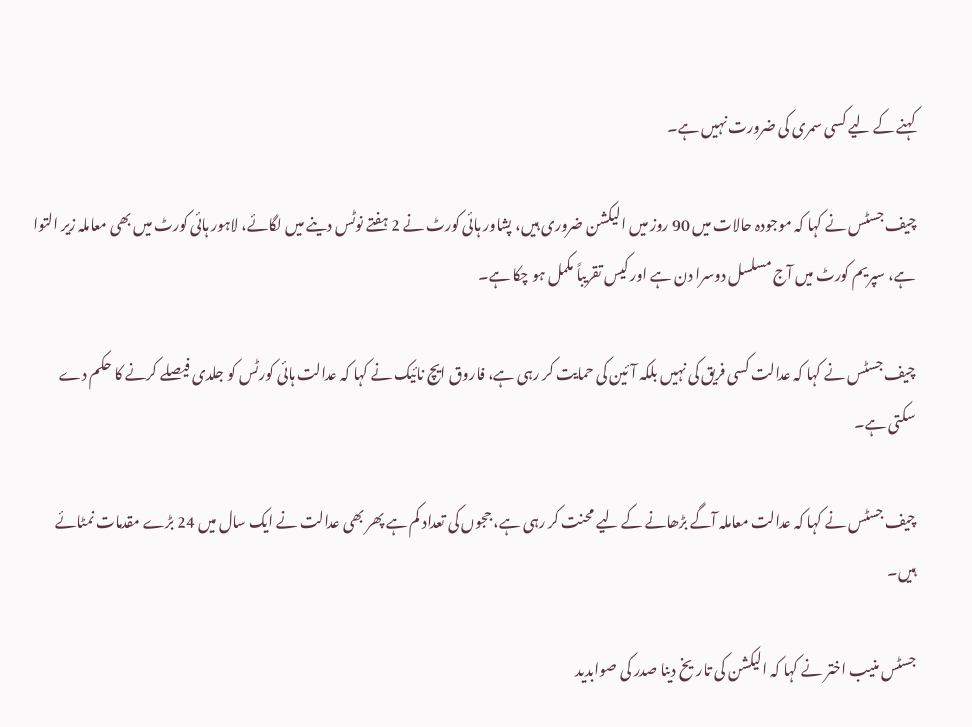کہنے کے لیے کسی سمری کی ضرورت نہیں ہے۔

چیف جسٹس نے کہا کہ موجودہ حالات میں 90 روز میں الیکشن ضروری ہیں، پشاور ہائی کورٹ نے 2 ہفتے نوٹس دینے میں لگائے، لاہور ہائی کورٹ میں بھی معاملہ زیر التوا ہے، سپریم کورٹ میں آج مسلسل دوسرا دن ہے اور کیس تقریباً مکمل ہو چکا ہے۔

چیف جسٹس نے کہا کہ عدالت کسی فریق کی نہیں بلکہ آئین کی حمایت کر رہی ہے، فاروق ایچ نائیک نے کہا کہ عدالت ہائی کورٹس کو جلدی فیصلے کرنے کا حکم دے سکتی ہے۔

چیف جسٹس نے کہا کہ عدالت معاملہ آگے بڑھانے کے لیے محنت کر رہی ہے، ججوں کی تعداد کم ہے پھر بھی عدالت نے ایک سال میں 24 بڑے مقدمات نمٹائے ہیں۔

جسٹس منیب اختر نے کہا کہ الیکشن کی تاریخ دینا صدر کی صوابدید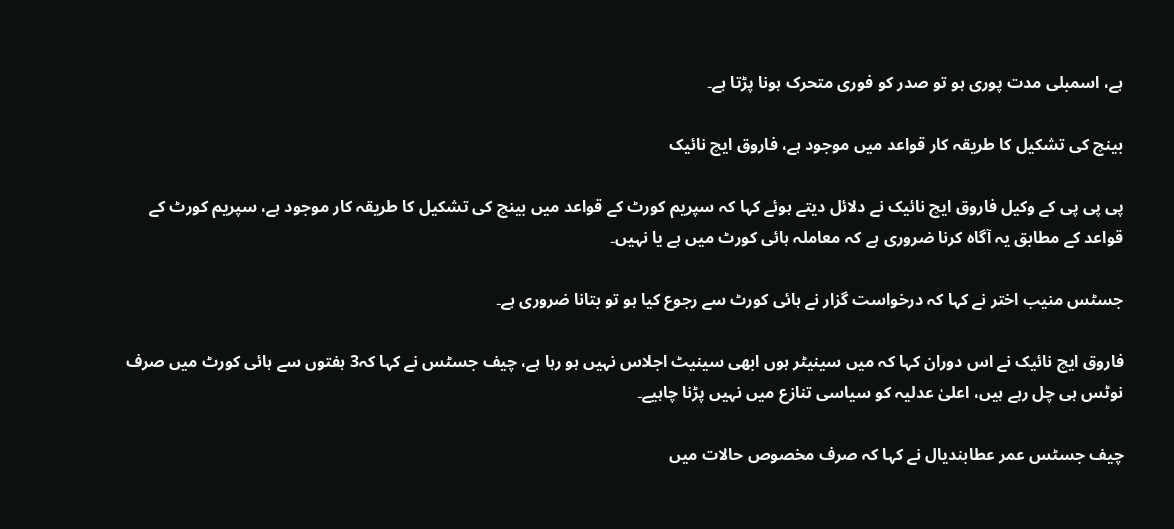ہے، اسمبلی مدت پوری ہو تو صدر کو فوری متحرک ہونا پڑتا ہے۔

بینچ کی تشکیل کا طریقہ کار قواعد میں موجود ہے، فاروق ایچ نائیک

پی پی پی کے وکیل فاروق ایچ نائیک نے دلائل دیتے ہوئے کہا کہ سپریم کورٹ کے قواعد میں بینچ کی تشکیل کا طریقہ کار موجود ہے، سپریم کورٹ کے قواعد کے مطابق یہ آگاہ کرنا ضروری ہے کہ معاملہ ہائی کورٹ میں ہے یا نہیں۔

جسٹس منیب اختر نے کہا کہ درخواست گزار نے ہائی کورٹ سے رجوع کیا ہو تو بتانا ضروری ہے۔

فاروق ایچ نائیک نے اس دوران کہا کہ میں سینیٹر ہوں ابھی سینیٹ اجلاس نہیں ہو رہا ہے، چیف جسٹس نے کہا کہ3 ہفتوں سے ہائی کورٹ میں صرف نوٹس ہی چل رہے ہیں، اعلیٰ عدلیہ کو سیاسی تنازع میں نہیں پڑنا چاہیے۔

چیف جسٹس عمر عطابندیال نے کہا کہ صرف مخصوص حالات میں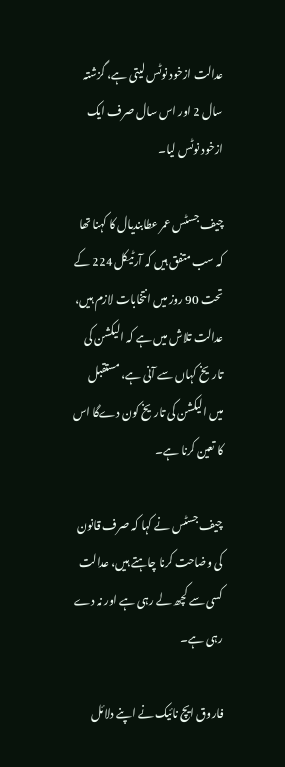عدالت ازخود نوٹس لیتی ہے، گزشتہ سال 2 اور اس سال صرف ایک ازخود نوٹس لیا۔

چیف جسٹس عمر عطابندیال کا کہنا تھا کہ سب متفق ہیں کہ آرٹیکل 224 کے تحت 90 روز میں انتخابات لازم ہیں، عدالت تلاش میں ہے کہ الیکشن کی تاریخ کہاں سے آنی ہے، مستقبل میں الیکشن کی تاریخ کون دےگا اس کا تعین کرنا ہے۔

چیف جسٹس نے کہا کہ صرف قانون کی وضاحت کرنا چاہتے ہیں، عدالت کسی سے کچھ لے رہی ہے اور نہ دے رہی ہے۔

فاروق ایچ نائیک نے اپنے دلائل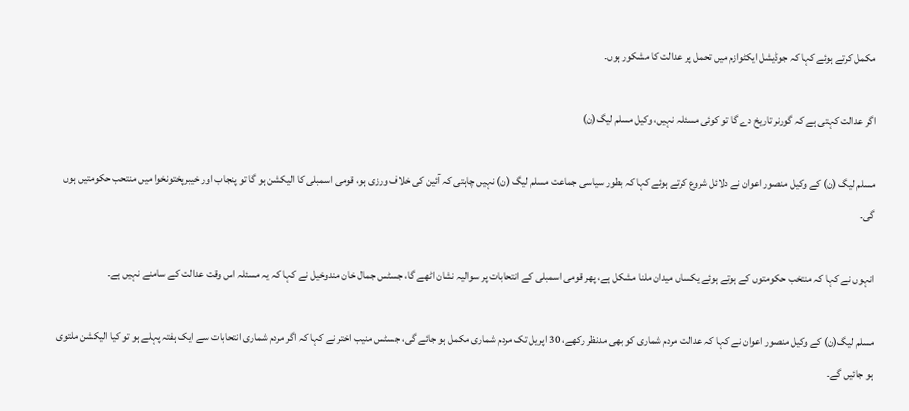مکمل کرتے ہوئے کہا کہ جوڈیشل ایکٹوازم میں تحمل پر عدالت کا مشکور ہوں۔

اگر عدالت کہتی ہے کہ گورنر تاریخ دے گا تو کوئی مسئلہ نہیں، وکیل مسلم لیگ(ن)

مسلم لیگ (ن) کے وکیل منصور اعوان نے دلائل شروع کرتے ہوئے کہا کہ بطور سیاسی جماعت مسلم لیگ (ن) نہیں چاہتی کہ آئین کی خلاف ورزی ہو، قومی اسمبلی کا الیکشن ہو گا تو پنجاب اور خیبرپختونخوا میں منتحب حکومتیں ہوں گی۔

انہوں نے کہا کہ منتخب حکومتوں کے ہوتے ہوئے یکساں میدان ملنا مشکل ہے، پھر قومی اسمبلی کے انتحابات پر سوالیہ نشان اٹھے گا، جسٹس جمال خان مندوخیل نے کہا کہ یہ مسئلہ اس وقت عدالت کے سامنے نہیں ہے۔

مسلم لیگ(ن) کے وکیل منصور اعوان نے کہا کہ عدالت مردم شماری کو بھی مدنظر رکھے، 30 اپریل تک مردم شماری مکمل ہو جائے گی، جسٹس منیب اختر نے کہا کہ اگر مردم شماری انتحابات سے ایک ہفتہ پہلے ہو تو کیا الیکشن ملتوی ہو جائیں گے۔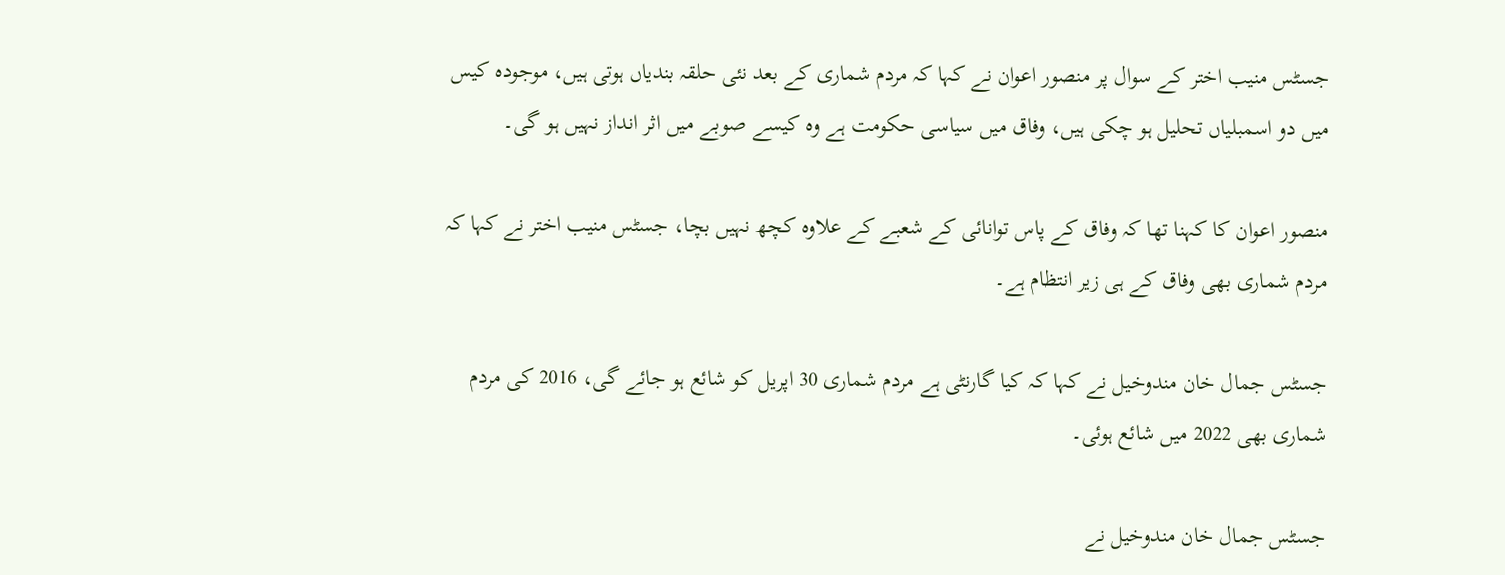جسٹس منیب اختر کے سوال پر منصور اعوان نے کہا کہ مردم شماری کے بعد نئی حلقہ بندیاں ہوتی ہیں، موجودہ کیس میں دو اسمبلیاں تحلیل ہو چکی ہیں، وفاق میں سیاسی حکومت ہے وہ کیسے صوبے میں اثر انداز نہیں ہو گی۔

منصور اعوان کا کہنا تھا کہ وفاق کے پاس توانائی کے شعبے کے علاوہ کچھ نہیں بچا، جسٹس منیب اختر نے کہا کہ مردم شماری بھی وفاق کے ہی زیر انتظام ہے۔

جسٹس جمال خان مندوخیل نے کہا کہ کیا گارنٹی ہے مردم شماری 30 اپریل کو شائع ہو جائے گی، 2016 کی مردم شماری بھی 2022 میں شائع ہوئی۔

جسٹس جمال خان مندوخیل نے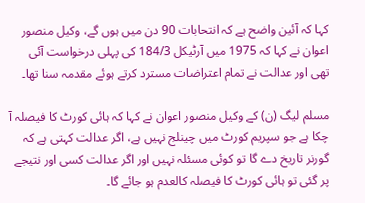کہا کہ آئین واضح ہے کہ انتحابات 90 دن میں ہوں گے، وکیل منصور اعوان نے کہا کہ 1975 میں آرٹیکل 184/3 کی پہلی درخواست آئی تھی اور عدالت نے تمام اعتراضات مسترد کرتے ہوئے مقدمہ سنا تھا۔

مسلم لیگ (ن) کے وکیل منصور اعوان نے کہا کہ ہائی کورٹ کا فیصلہ آ چکا ہے جو سپریم کورٹ میں چینلج نہیں ہے، اگر عدالت کہتی ہے کہ گورنر تاریخ دے گا تو کوئی مسئلہ نہیں اور اگر عدالت کسی اور نتیجے پر گئی تو ہائی کورٹ کا فیصلہ کالعدم ہو جائے گا۔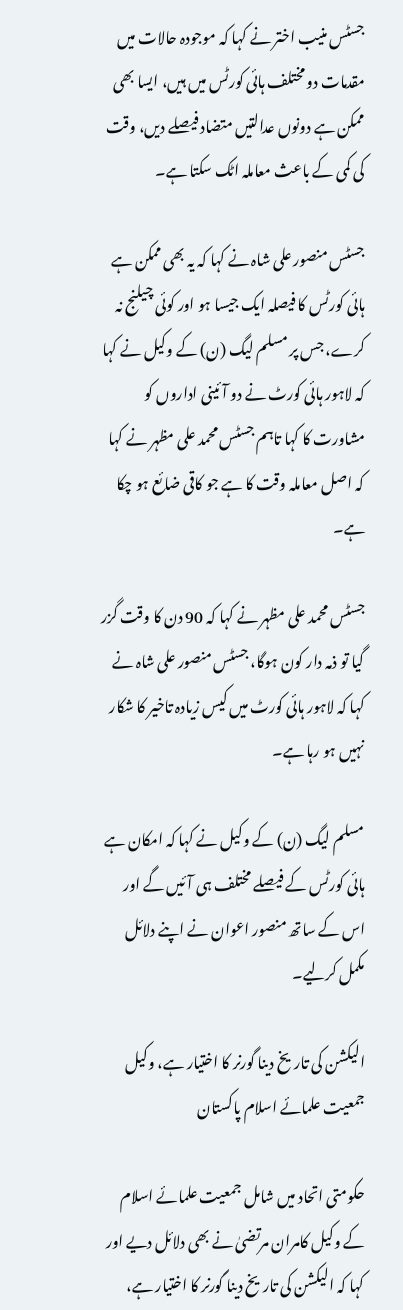جسٹس منیب اختر نے کہا کہ موجودہ حالات میں مقدمات دو مختلف ہائی کورٹس میں ہیں، ایسا بھی ممکن ہے دونوں عدالتیں متضاد فیصلے دیں، وقت کی کمی کے باعث معاملہ اٹک سکتا ہے۔

جسٹس منصور علی شاہ نے کہا کہ یہ بھی ممکن ہے ہائی کورٹس کا فیصلہ ایک جیسا ہو اور کوئی چیلنج نہ کرے، جس پر مسلم لیگ (ن) کے وکیل نے کہا کہ لاہور ہائی کورٹ نے دو آئینی اداروں کو مشاورت کا کہا تاہم جسٹس محمد علی مظہر نے کہا کہ اصل معاملہ وقت کا ہے جو کاقی ضائع ہو چکا ہے۔

جسٹس محمد علی مظہر نے کہا کہ 90 دن کا وقت گزر گیا تو ذمہ دار کون ہوگا، جسٹس منصور علی شاہ نے کہا کہ لاہور ہائی کورٹ میں کیس زیادہ تاخیر کا شکار نہیں ہو رہا ہے۔

مسلم لیگ (ن) کے وکیل نے کہا کہ امکان ہے ہائی کورٹس کے فیصلے مختلف ہی آئیں گے اور اس کے ساتھ منصور اعوان نے اپنے دلائل مکمل کرلیے۔

الیکشن کی تاریخ دینا گورنر کا اختیار ہے، وکیل جمعیت علمائے اسلام پاکستان

حکومتی اتحاد میں شامل جمعیت علمائے اسلام کے وکیل کامران مرتضیٰ نے بھی دلائل دیے اور کہا کہ الیکشن کی تاریخ دینا گورنر کا اختیار ہے،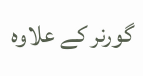گورنر کے علاوہ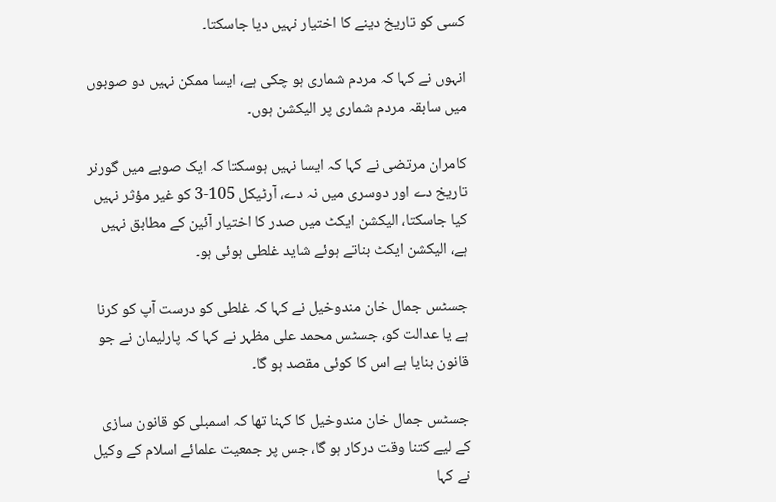کسی کو تاریخ دینے کا اختیار نہیں دیا جاسکتا۔

انہوں نے کہا کہ مردم شماری ہو چکی ہے، ایسا ممکن نہیں دو صوبوں میں سابقہ مردم شماری پر الیکشن ہوں۔

کامران مرتضی نے کہا کہ ایسا نہیں ہوسکتا کہ ایک صوبے میں گورنر تاریخ دے اور دوسری میں نہ دے، آرٹیکل 105-3 کو غیر مؤثر نہیں کیا جاسکتا، الیکشن ایکٹ میں صدر کا اختیار آئین کے مطابق نہیں ہے، الیکشن ایکٹ بناتے ہوئے شاید غلطی ہوئی ہو۔

جسٹس جمال خان مندوخیل نے کہا کہ غلطی کو درست آپ کو کرنا ہے یا عدالت کو، جسٹس محمد علی مظہر نے کہا کہ پارلیمان نے جو قانون بنایا ہے اس کا کوئی مقصد ہو گا۔

جسٹس جمال خان مندوخیل کا کہنا تھا کہ اسمبلی کو قانون سازی کے لیے کتنا وقت درکار ہو گا، جس پر جمعیت علمائے اسلام کے وکیل نے کہا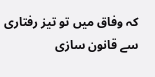کہ وفاق میں تو تیز رفتاری سے قانون سازی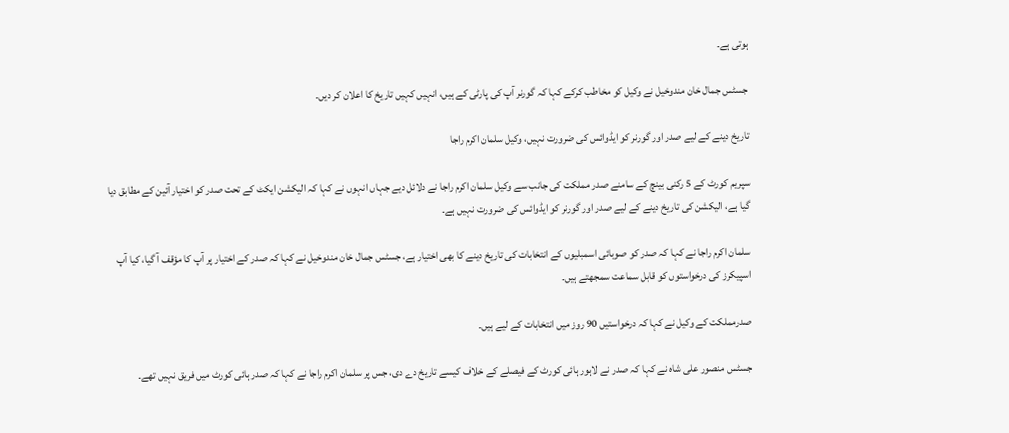ہوتی ہے۔

جسٹس جمال خان مندوخیل نے وکیل کو مخاطب کرکے کہا کہ گورنر آپ کی پارٹی کے ہیں، انہیں کہیں تاریخ کا اعلان کر دیں۔

تاریخ دینے کے لیے صدر اور گورنر کو ایڈوائس کی ضرورت نہیں، وکیل سلمان اکرم راجا

سپریم کورٹ کے 5 رکنی بینچ کے سامنے صدر مملکت کی جانب سے وکیل سلمان اکرم راجا نے دلائل دیے جہاں انہوں نے کہا کہ الیکشن ایکٹ کے تحت صدر کو اختیار آئین کے مطابق دیا گیا ہے، الیکشن کی تاریخ دینے کے لیے صدر اور گورنر کو ایڈوائس کی ضرورت نہیں ہے۔

سلمان اکرم راجا نے کہا کہ صدر کو صوبائی اسمبلیوں کے انتخابات کی تاریخ دینے کا بھی اختیار ہے، جسٹس جمال خان مندوخیل نے کہا کہ صدر کے اختیار پر آپ کا مؤقف آ گیا، کیا آپ اسپیکرز کی درخواستوں کو قابل سماعت سمجھتے ہیں۔

صدرمملکت کے وکیل نے کہا کہ درخواستیں 90 روز میں انتخابات کے لیے ہیں۔

جسٹس منصور علی شاہ نے کہا کہ صدر نے لاہور ہائی کورٹ کے فیصلے کے خلاف کیسے تاریخ دے دی، جس پر سلمان اکرم راجا نے کہا کہ صدر ہائی کورٹ میں فریق نہیں تھے۔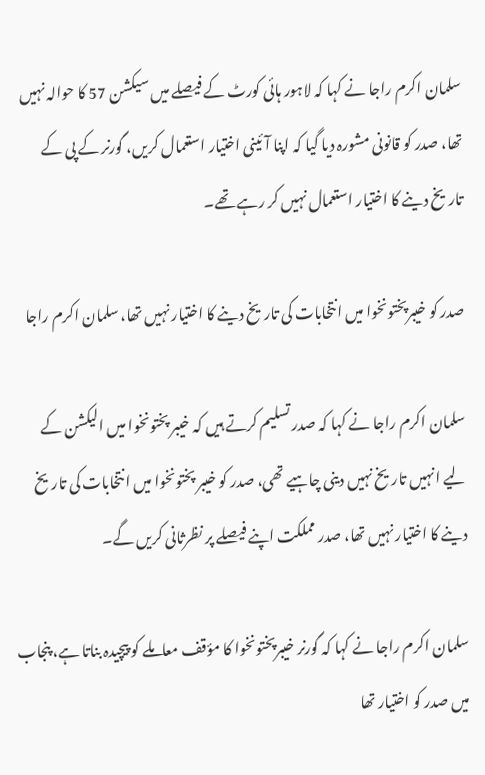سلمان اکرم راجا نے کہا کہ لاہور ہائی کورٹ کے فیصلے میں سیکشن 57 کا حوالہ نہیں تھا، صدر کو قانونی مشورہ دیا گیا کہ اپنا آئینی اختیار استعمال کریں، گورنر کے پی کے تاریخ دینے کا اختیار استعمال نہیں کر رہے تھے۔

صدر کو خیبرپختونخوا میں انتخابات کی تاریخ دینے کا اختیار نہیں تھا، سلمان اکرم راجا

سلمان اکرم راجا نے کہا کہ صدر تسلیم کرتے ہیں کہ خیبر پختونخوا میں الیکشن کے لیے انہیں تاریخ نہیں دینی چاہیے تھی، صدر کو خیبر پختونخوا میں انتخابات کی تاریخ دینے کا اختیار نہیں تھا، صدر مملکت اپنے فیصلے پر نظرثانی کریں گے۔

سلمان اکرم راجا نے کہا کہ گورنر خیبرپختونخوا کا مؤقف معاملے کو پیچیدہ بناتا ہے، پنجاب میں صدر کو اختیار تھا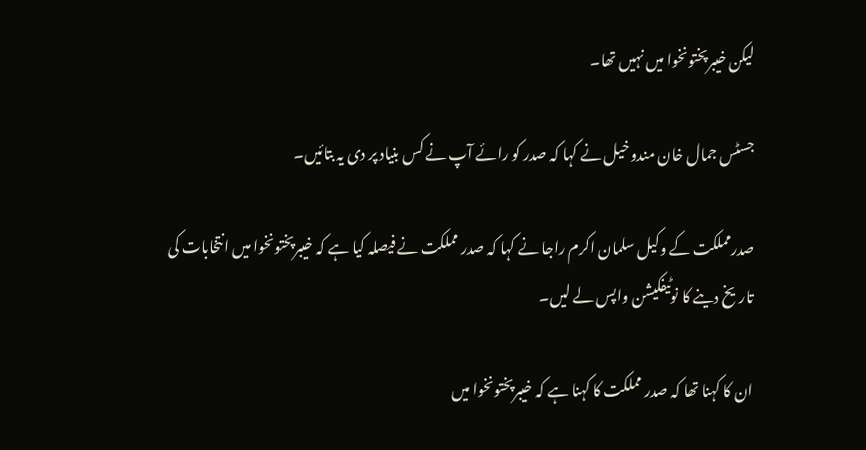لیکن خیبرپختونخوا میں نہیں تھا۔

جسٹس جمال خان مندوخیل نے کہا کہ صدر کو رائے آپ نے کس بنیاد پر دی یہ بتائیں۔

صدرمملکت کے وکیل سلمان اکرم راجا نے کہا کہ صدر مملکت نے فیصلہ کیا ہے کہ خیبرپختونخوا میں انتخابات کی تاریخ دینے کا نوٹیفکیشن واپس لے لیں۔

ان کا کہنا تھا کہ صدر مملکت کا کہنا ہے کہ خیبرپختونخوا میں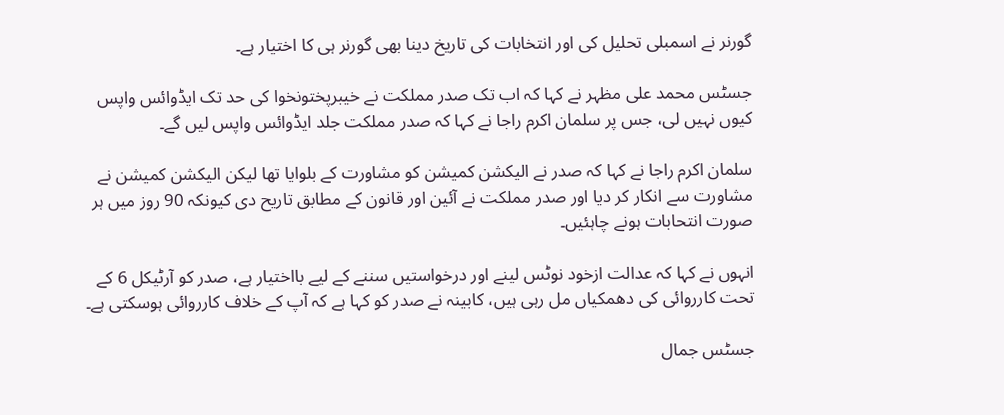گورنر نے اسمبلی تحلیل کی اور انتخابات کی تاریخ دینا بھی گورنر ہی کا اختیار ہے۔

جسٹس محمد علی مظہر نے کہا کہ اب تک صدر مملکت نے خیبرپختونخوا کی حد تک ایڈوائس واپس کیوں نہیں لی، جس پر سلمان اکرم راجا نے کہا کہ صدر مملکت جلد ایڈوائس واپس لیں گے۔

سلمان اکرم راجا نے کہا کہ صدر نے الیکشن کمیشن کو مشاورت کے بلوایا تھا لیکن الیکشن کمیشن نے مشاورت سے انکار کر دیا اور صدر مملکت نے آئین اور قانون کے مطابق تاریح دی کیونکہ 90 روز میں ہر صورت انتحابات ہونے چاہئیں۔

انہوں نے کہا کہ عدالت ازخود نوٹس لینے اور درخواستیں سننے کے لیے بااختیار ہے، صدر کو آرٹیکل 6 کے تحت کارروائی کی دھمکیاں مل رہی ہیں، کابینہ نے صدر کو کہا ہے کہ آپ کے خلاف کارروائی ہوسکتی ہے۔

جسٹس جمال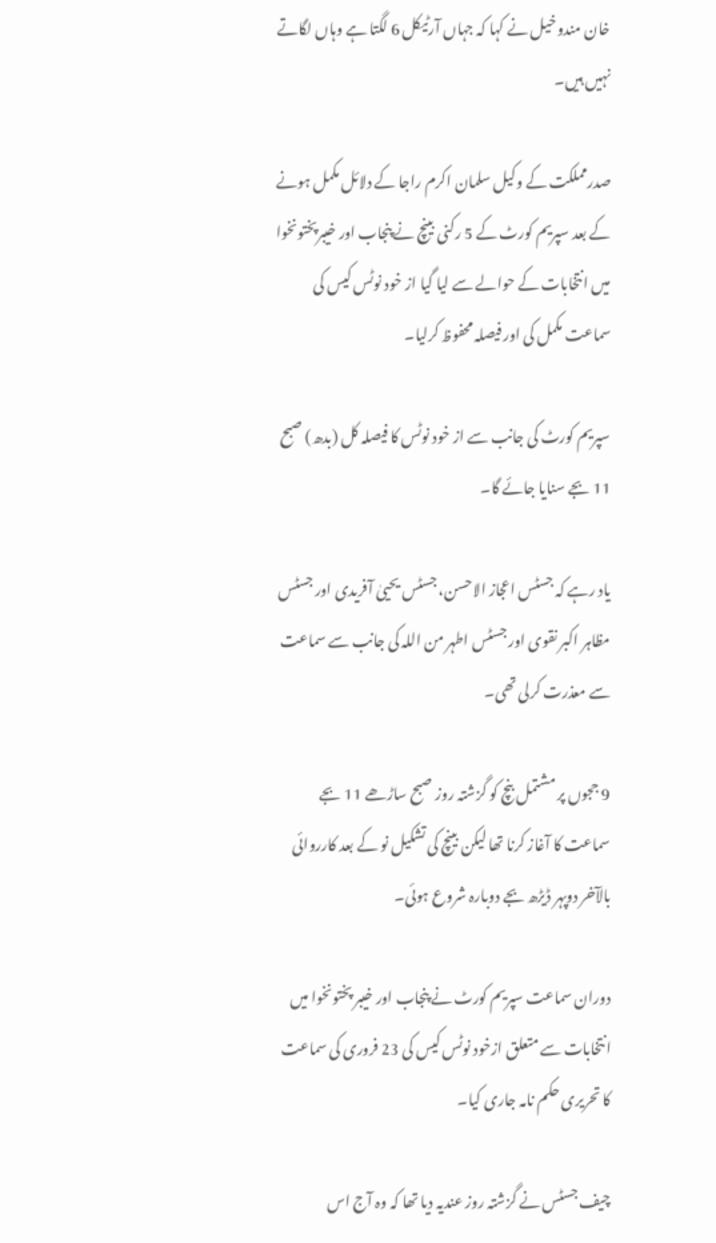خان مندوخیل نے کہا کہ جہاں آرٹیکل 6 لگتا ہے وہاں لگاتے نہیں ہیں۔

صدرمملکت کے وکیل سلمان اکرم راجا کے دلائل مکمل ہونے کے بعد سپریم کورٹ کے 5 رکنی بینچ نے پنجاب اور خیبرپختونخوا میں انتخابات کے حوالے سے لیا گیا از خود نوٹس کیس کی سماعت مکمل کی اور فیصلہ محفوظ کرلیا۔

سپریم کورٹ کی جانب سے از خود نوٹس کا فیصلہ کل (بدھ) صبح 11 بجے سنایا جائے گا۔

یاد رہے کہ جسٹس اعجاز الاحسن، جسٹس یحییٰ آفریدی اور جسٹس مظاہر اکبر نقوی اور جسٹس اطہر من اللہ کی جانب سے سماعت سے معذرت کرلی تھی۔

9 ججوں پر مشتمل بنچ کو گزشتہ روز صبح ساڑھے 11 بجے سماعت کا آغاز کرنا تھا لیکن بینچ کی تشکیل نو کے بعد کارروائی بالآخر دوپہر ڈیڑھ بجے دوبارہ شروع ہوئی۔

دوران سماعت سپریم کورٹ نے پنجاب اور خیبر پختونخوا میں انتخابات سے متعلق ازخود نوٹس کیس کی 23 فروری کی سماعت کا تحریری حکم نامہ جاری کیا۔

چیف جسٹس نے گزشتہ روز عندیہ دیا تھا کہ وہ آج اس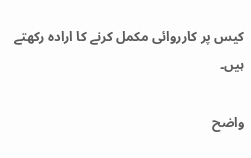کیس پر کارروائی مکمل کرنے کا ارادہ رکھتے ہیں۔

واضح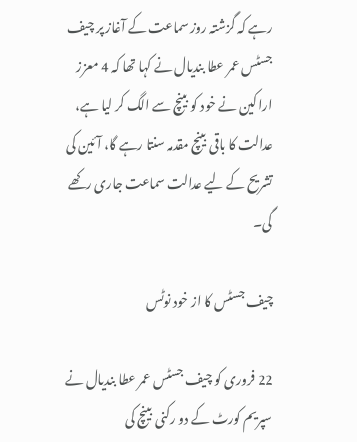رہے کہ گزشتہ روز سماعت کے آغاز پر چیف جسٹس عمر عطا بندیال نے کہا تھا کہ 4 معزز اراکین نے خود کو بینچ سے الگ کر لیا ہے، عدالت کا باقی بینچ مقدمہ سنتا رہے گا، آئین کی تشریح کے لیے عدالت سماعت جاری رکھے گی۔

چیف جسٹس کا از خود نوٹس

22 فروری کو چیف جسٹس عمر عطا بندیال نے سپریم کورٹ کے دو رکنی بینچ کی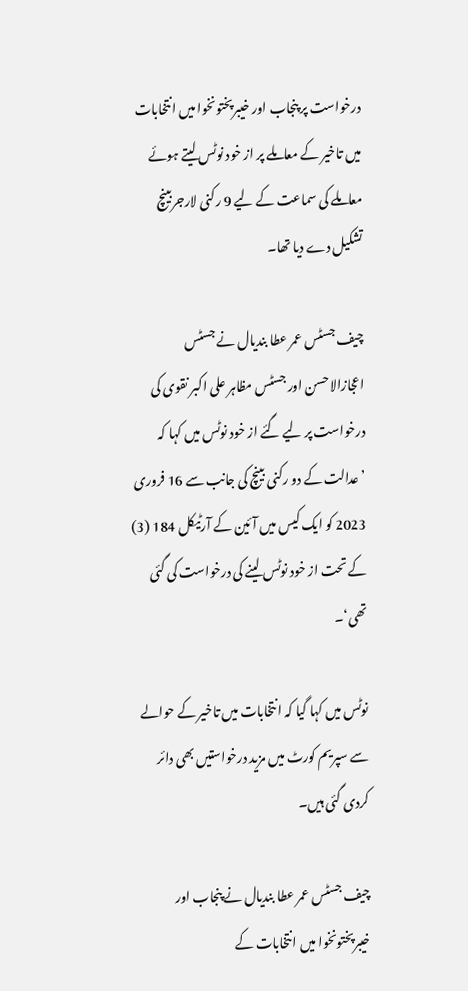درخواست پر پنجاب اور خیبرپختونخوا میں انتخابات میں تاخیر کے معاملے پر از خود نوٹس لیتے ہوئے معاملے کی سماعت کے لیے 9 رکنی لارجربینچ تشکیل دے دیا تھا۔

چیف جسٹس عمر عطا بندیال نے جسٹس اعجازالاحسن اور جسٹس مظاہر علی اکبر نقوی کی درخواست پر لیے گئے از خود نوٹس میں کہا کہ ’عدالت کے دو رکنی بینچ کی جانب سے 16 فروری 2023 کو ایک کیس میں آئین کے آرٹیکل 184 (3) کے تحت از خود نوٹس لینے کی درخواست کی گئی تھی‘۔

نوٹس میں کہا گیا کہ انتخابات میں تاخیر کے حوالے سے سپریم کورٹ میں مزید درخواستیں بھی دائر کردی گئی ہیں۔

چیف جسٹس عمر عطا بندیال نے پنجاب اور خیبرپختونخوا میں انتخابات کے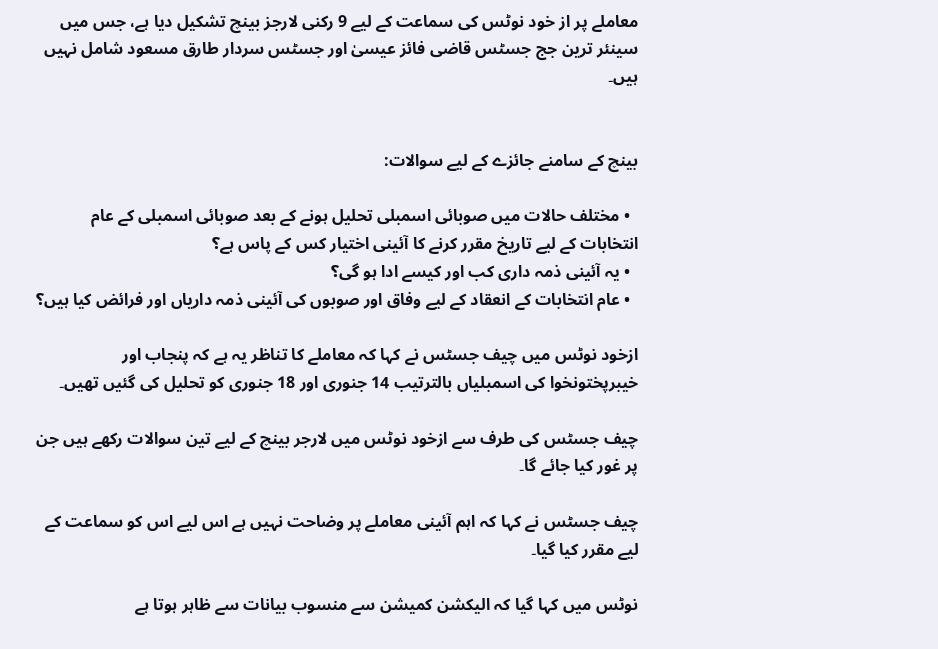معاملے پر از خود نوٹس کی سماعت کے لیے 9 رکنی لارجز بینچ تشکیل دیا ہے، جس میں سینئر ترین جج جسٹس قاضی فائز عیسیٰ اور جسٹس سردار طارق مسعود شامل نہیں ہیں۔


بینچ کے سامنے جائزے کے لیے سوالات:

  • مختلف حالات میں صوبائی اسمبلی تحلیل ہونے کے بعد صوبائی اسمبلی کے عام انتخابات کے لیے تاریخ مقرر کرنے کا آئینی اختیار کس کے پاس ہے؟
  • یہ آئینی ذمہ داری کب اور کیسے ادا ہو گی؟
  • عام انتخابات کے انعقاد کے لیے وفاق اور صوبوں کی آئینی ذمہ داریاں اور فرائض کیا ہیں؟

ازخود نوٹس میں چیف جسٹس نے کہا کہ معاملے کا تناظر یہ ہے کہ پنجاب اور خیبرپختونخوا کی اسمبلیاں بالترتیب 14 جنوری اور 18 جنوری کو تحلیل کی گئیں تھیں۔

چیف جسٹس کی طرف سے ازخود نوٹس میں لارجر بینچ کے لیے تین سوالات رکھے ہیں جن پر غور کیا جائے گا۔

چیف جسٹس نے کہا کہ اہم آئینی معاملے پر وضاحت نہیں ہے اس لیے اس کو سماعت کے لیے مقرر کیا گیا۔

نوٹس میں کہا گیا کہ الیکشن کمیشن سے منسوب بیانات سے ظاہر ہوتا ہے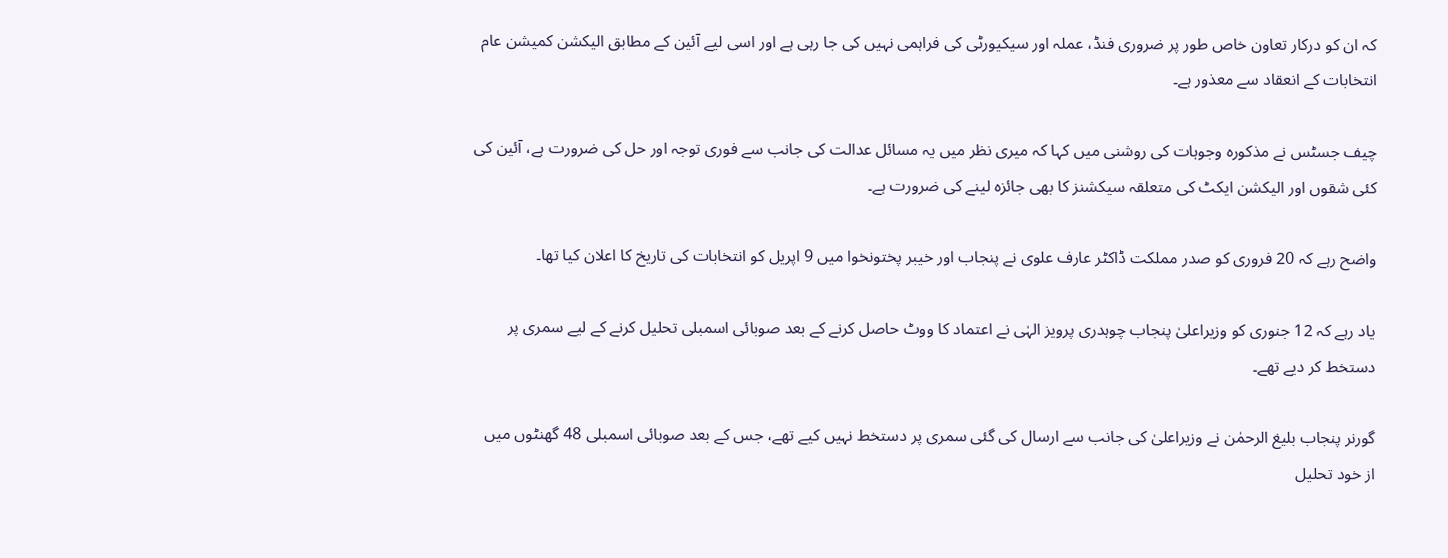کہ ان کو درکار تعاون خاص طور پر ضروری فنڈ، عملہ اور سیکیورٹی کی فراہمی نہیں کی جا رہی ہے اور اسی لیے آئین کے مطابق الیکشن کمیشن عام انتخابات کے انعقاد سے معذور ہے۔

چیف جسٹس نے مذکورہ وجوہات کی روشنی میں کہا کہ میری نظر میں یہ مسائل عدالت کی جانب سے فوری توجہ اور حل کی ضرورت ہے، آئین کی کئی شقوں اور الیکشن ایکٹ کی متعلقہ سیکشنز کا بھی جائزہ لینے کی ضرورت ہے۔

واضح رہے کہ 20 فروری کو صدر مملکت ڈاکٹر عارف علوی نے پنجاب اور خیبر پختونخوا میں 9 اپریل کو انتخابات کی تاریخ کا اعلان کیا تھا۔

یاد رہے کہ 12 جنوری کو وزیراعلیٰ پنجاب چوہدری پرویز الہٰی نے اعتماد کا ووٹ حاصل کرنے کے بعد صوبائی اسمبلی تحلیل کرنے کے لیے سمری پر دستخط کر دیے تھے۔

گورنر پنجاب بلیغ الرحمٰن نے وزیراعلیٰ کی جانب سے ارسال کی گئی سمری پر دستخط نہیں کیے تھے، جس کے بعد صوبائی اسمبلی 48 گھنٹوں میں از خود تحلیل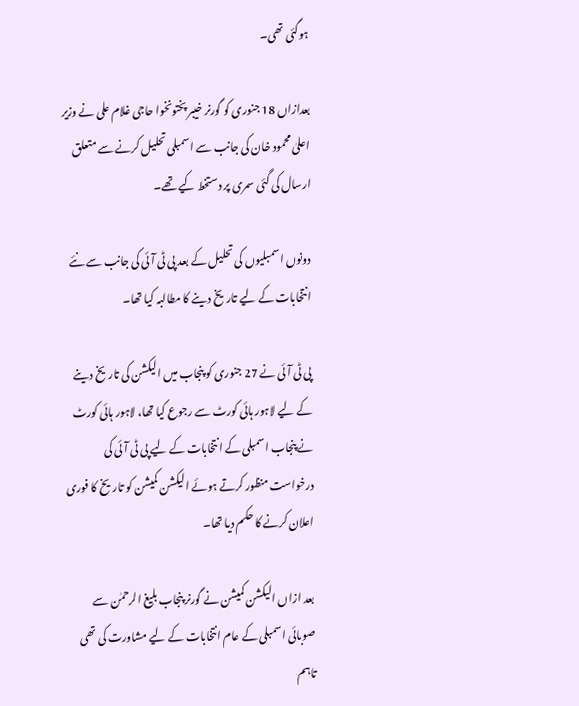ہوگئی تھی۔

بعدازاں 18 جنوری کو گورنر خیبر پختونخوا حاجی غلام علی نے وزیر اعلیٰ محمود خان کی جانب سے اسمبلی تحلیل کرنے سے متعلق ارسال کی گئی سمری پر دستخط کیے تھے۔

دونوں اسمبلیوں کی تحلیل کے بعد پی ٹی آئی کی جانب سے نئے انتخابات کے لیے تاریخ دینے کا مطالبہ کیا تھا۔

پی ٹی آئی نے 27 جنوری کو پنجاب میں الیکشن کی تاریخ دینے کے لیے لاہور ہائی کورٹ سے رجوع کیا تھا، لاہور ہائی کورٹ نے پنجاب اسمبلی کے انتخابات کے لیے پی ٹی آئی کی درخواست منظور کرتے ہوئے الیکشن کمیشن کو تاریخ کا فوری اعلان کرنے کا حکم دیا تھا۔

بعد ازاں الیکشن کمیشن نے گورنر پنجاب بلیغ الرحمٰن سے صوبائی اسمبلی کے عام انتخابات کے لیے مشاورت کی تھی تاہم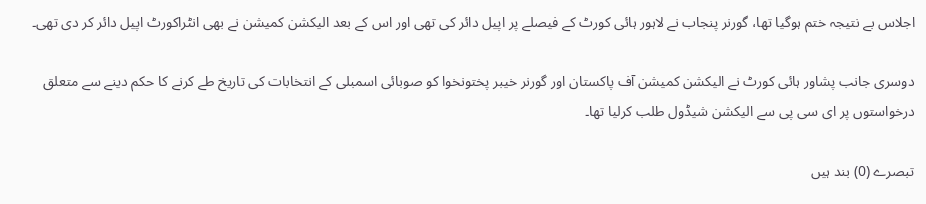اجلاس بے نتیجہ ختم ہوگیا تھا، گورنر پنجاب نے لاہور ہائی کورٹ کے فیصلے پر اپیل دائر کی تھی اور اس کے بعد الیکشن کمیشن نے بھی انٹراکورٹ اپیل دائر کر دی تھی۔

دوسری جانب پشاور ہائی کورٹ نے الیکشن کمیشن آف پاکستان اور گورنر خیبر پختونخوا کو صوبائی اسمبلی کے انتخابات کی تاریخ طے کرنے کا حکم دینے سے متعلق درخواستوں پر ای سی پی سے الیکشن شیڈول طلب کرلیا تھا۔

تبصرے (0) بند ہیں